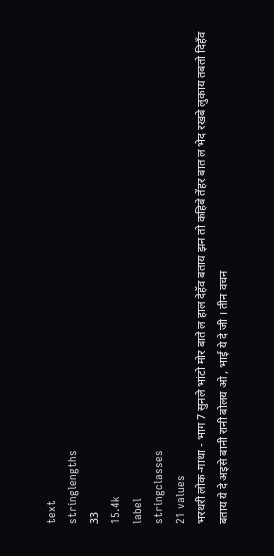text
stringlengths
33
15.4k
label
stringclasses
21 values
भरथरी लोक-गाथा - भाग 7 सुनले भांटो मोर बाते ल हाल देहॅव बताय झन तो कहिबे तेंहर बात ल भेद रखबे लुकाय तबतो दिहँव बताय ये दे अइसे बानी रानी बोलय ओ , भाई ये दे जी । तीन वचन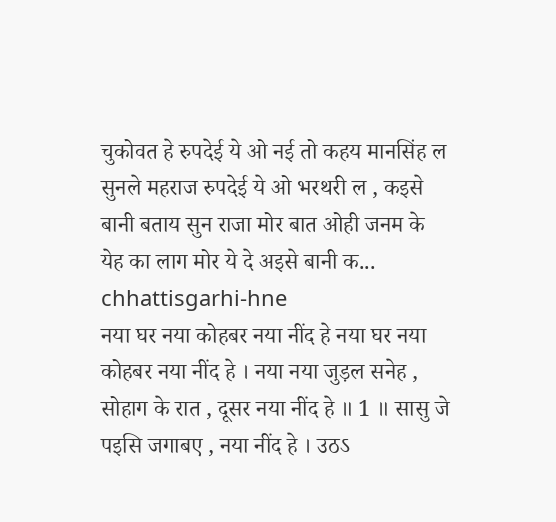चुकोवत हे रुपदेई ये ओ नई तो कहय मानसिंह ल सुनले महराज रुपदेई ये ओ भरथरी ल , कइसे बानी बताय सुन राजा मोर बात ओही जनम के येह का लाग मोर ये दे अइसे बानी क...
chhattisgarhi-hne
नया घर नया कोहबर नया नींद हे नया घर नया कोहबर नया नींद हे । नया नया जुड़ल सनेह , सोहाग के रात , दूसर नया नींद हे ॥ 1 ॥ सासु जे पइसि जगाबए , नया नींद हे । उठऽ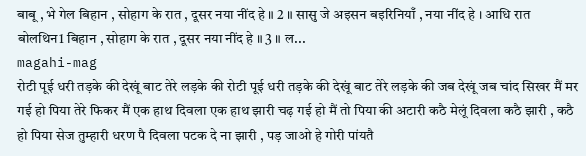बाबू , भे गेल बिहान , सोहाग के रात , दूसर नया नींद हे ॥ 2 ॥ सासु जे अइसन बइरिनियाँ , नया नींद हे । आधि रात बोलथिन1 बिहान , सोहाग के रात , दूसर नया नींद हे ॥ 3 ॥ ल...
magahi-mag
रोटी पूई धरी तड़के की देखूं बाट तेरे लड़के की रोटी पूई धरी तड़के की देखूं बाट तेरे लड़के की जब देखूं जब चांद सिखर मैं मर गई हो पिया तेरे फिकर मैं एक हाथ दिवला एक हाथ झारी चढ़ गई हो मैं तो पिया की अटारी कठै मेलूं दिवला कठै झारी , कठै हो पिया सेज तुम्हारी धरण पै दिवला पटक दे ना झारी , पड़ जाओ हे गोरी पांयतै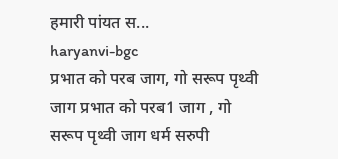हमारी पांयत स...
haryanvi-bgc
प्रभात को परब जाग, गो सरूप पृथ्वी जाग प्रभात को परब1 जाग , गो सरूप पृथ्वी जाग धर्म सरुपी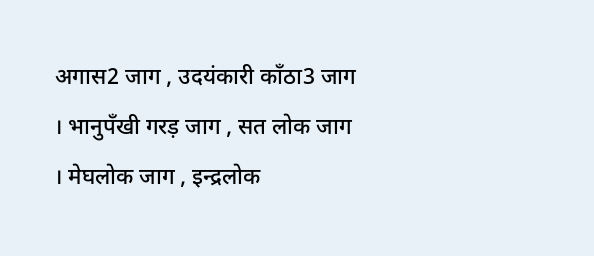अगास2 जाग , उदयंकारी काँठा3 जाग । भानुपँखी गरड़ जाग , सत लोक जाग । मेघलोक जाग , इन्द्रलोक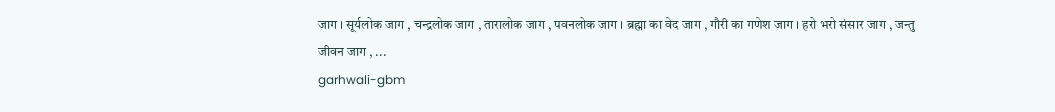जाग । सूर्यलोक जाग , चन्द्रलोक जाग , तारालोक जाग , पवनलोक जाग । ब्रह्मा का वेद जाग , गौरी का गणेश जाग । हरो भरो संसार जाग , जन्तु जीवन जाग , ...
garhwali-gbm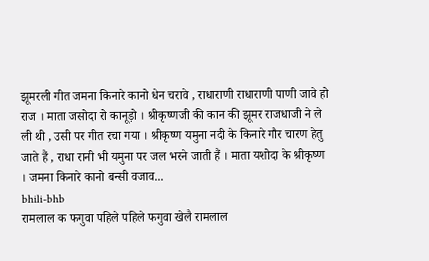झूमरली गीत जमना किनारे कानो धेन चरावे , राधाराणी राधाराणी पाणी जावे हो राज । माता जसोदा रो कानूड़ो । श्रीकृष्णजी की कान की झूमर राजधाजी ने ले ली थी , उसी पर गीत रचा गया । श्रीकृष्ण यमुना नदी के किनारे गौर चारण हेतु जाते हैं , राधा रानी भी यमुना पर जल भरने जाती हैं । माता यशोदा के श्रीकृष्ण । जमना किनारे कानो बन्सी वजाव...
bhili-bhb
रामलाल क फगुवा पहिले पहिले फगुवा खेलै रामलाल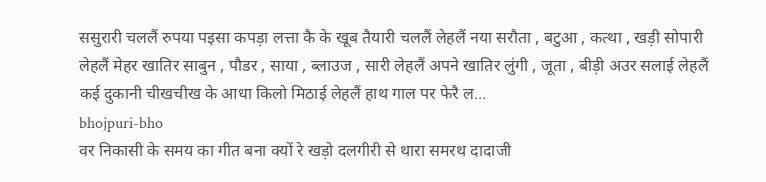ससुरारी चललैं रुपया प‍इसा कपड़ा लत्ता कै के खूब तैयारी चललैं लेहलैं नया सरौता , बटुआ , कत्था , खड़ी सोपारी लेहलैं मेहर खातिर साबुन , पौडर , साया , ब्लाउज , सारी लेहलैं अपने खातिर लुंगी , जूता , बीड़ी अउर सलाई लेहलैं कई दुकानी चीखचीख के आधा किलो मिठाई लेहलैं हाथ गाल पर फेरै ल...
bhojpuri-bho
वर निकासी के समय का गीत बना क्यों रे खड़ो दलगीरी से थारा समरथ दादाजी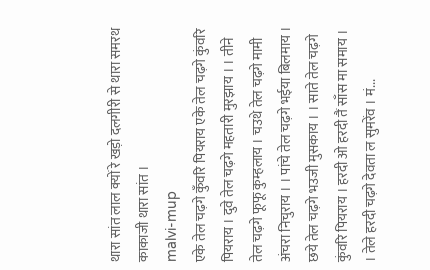थारा सांत लाल क्यों रे खड़ो दलगीरी से थारा समरथ काकाजी थारा सांत ।
malvi-mup
एके तेल चढ़गे कुँवरि पियराय एके तेल चढ़गे कुंवरि पियराय । दुवे तेल चढ़गे महतारी मुरझाय । । तीने तेल चढ़गे फूफू कुम्हलाय । चउथे तेल चढ़गे मामी अंचरा निचुराय । । पांचे तेल चढ़गे भईया बिलमाय । छये तेल चढ़गे भउजी मुसकाय । । साते तेल चढ़गे कुंवरि पियराय । हरदी ओ हरदी तैं साँस मा समाय । । तेले हरदी चढ़गे देवता ल सुमरेंव । मं...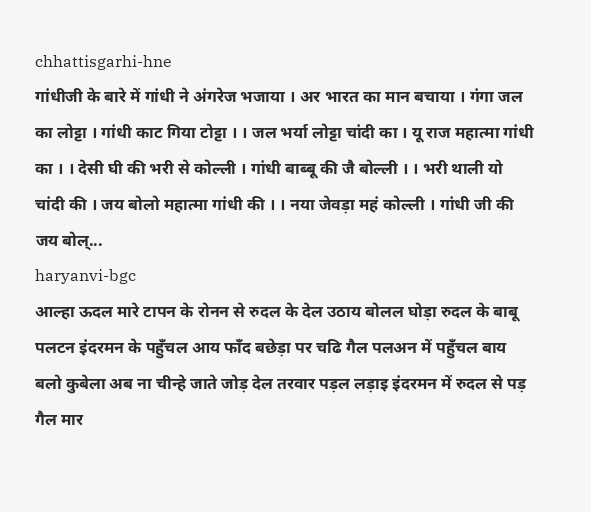chhattisgarhi-hne
गांधीजी के बारे में गांधी ने अंगरेज भजाया । अर भारत का मान बचाया । गंगा जल का लोट्टा । गांधी काट गिया टोट्टा । । जल भर्या लोट्टा चांदी का । यू राज महात्मा गांधी का । । देसी घी की भरी से कोल्ली । गांधी बाब्बू की जै बोल्ली । । भरी थाली यो चांदी की । जय बोलो महात्मा गांधी की । । नया जेवड़ा महं कोल्ली । गांधी जी की जय बोल्...
haryanvi-bgc
आल्हा ऊदल मारे टापन के रोनन से रुदल के देल उठाय बोलल घोड़ा रुदल के बाबू पलटन इंदरमन के पहुँचल आय फाँद बछेड़ा पर चढि गैल पलअन में पहुँचल बाय बलो कुबेला अब ना चीन्हे जाते जोड़ देल तरवार पड़ल लड़ाइ इंदरमन में रुदल से पड़ गैल मार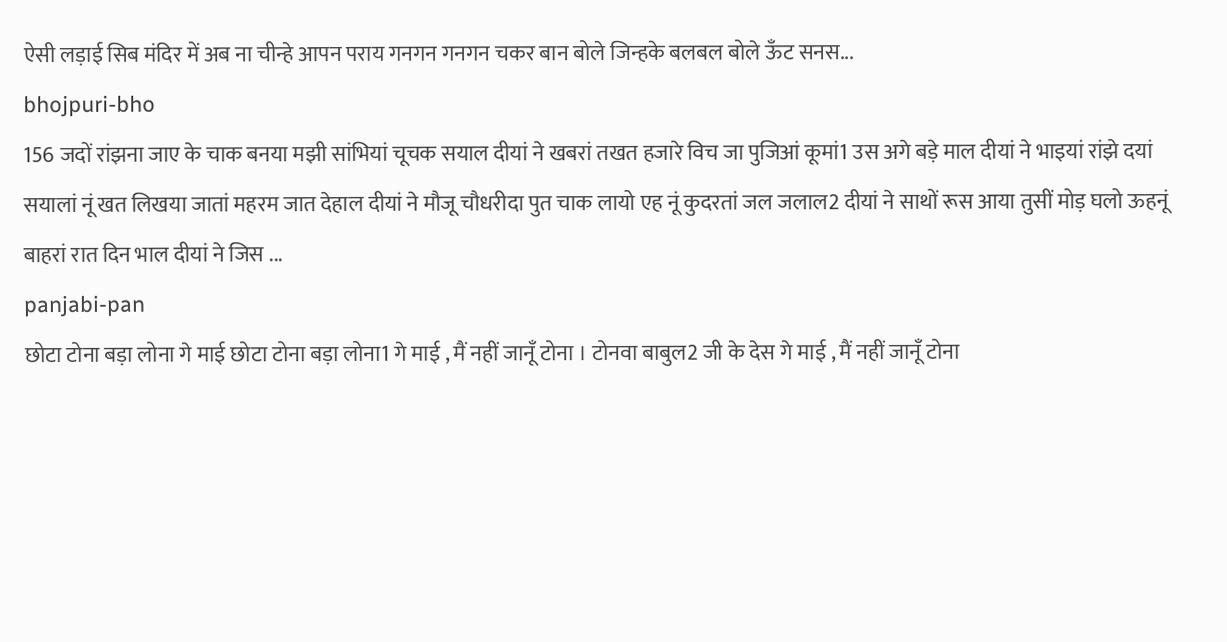ऐसी लड़ाई सिब मंदिर में अब ना चीन्हे आपन पराय गनगन गनगन चकर बान बोले जिन्हके बलबल बोले ऊँट सनस...
bhojpuri-bho
156 जदों रांझना जाए के चाक बनया मझी सांभियां चूचक सयाल दीयां ने खबरां तखत हजारे विच जा पुजिआं कूमां1 उस अगे बड़े माल दीयां ने भाइयां रांझे दयां सयालां नूं खत लिखया जातां महरम जात देहाल दीयां ने मौजू चौधरीदा पुत चाक लायो एह नूं कुदरतां जल जलाल2 दीयां ने साथों रूस आया तुसीं मोड़ घलो ऊहनूं बाहरां रात दिन भाल दीयां ने जिस ...
panjabi-pan
छोटा टोना बड़ा लोना गे माई छोटा टोना बड़ा लोना1 गे माई , मैं नहीं जानूँ टोना । टोनवा बाबुल2 जी के देस गे माई , मैं नहीं जानूँ टोना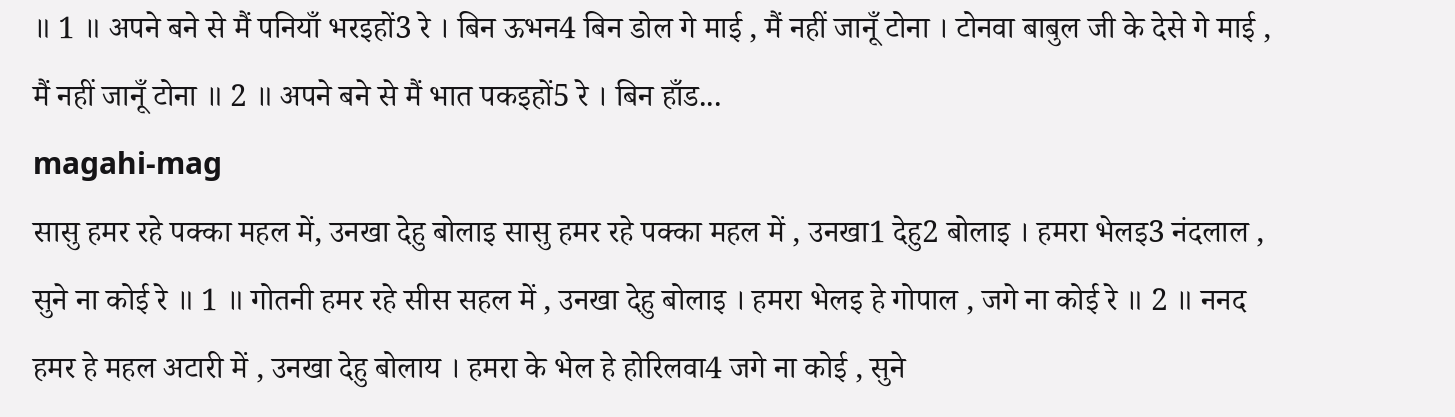॥ 1 ॥ अपने बने से मैं पनियाँ भरइहों3 रे । बिन ऊभन4 बिन डोल गे माई , मैं नहीं जानूँ टोना । टोनवा बाबुल जी के देसे गे माई , मैं नहीं जानूँ टोना ॥ 2 ॥ अपने बने से मैं भात पकइहों5 रे । बिन हाँड...
magahi-mag
सासु हमर रहे पक्का महल में, उनखा देहु बोलाइ सासु हमर रहे पक्का महल में , उनखा1 देहु2 बोलाइ । हमरा भेलइ3 नंदलाल , सुने ना कोई रे ॥ 1 ॥ गोतनी हमर रहे सीस सहल में , उनखा देहु बोलाइ । हमरा भेलइ हे गोपाल , जगे ना कोई रे ॥ 2 ॥ ननद हमर हे महल अटारी में , उनखा देहु बोलाय । हमरा के भेल हे होरिलवा4 जगे ना कोई , सुने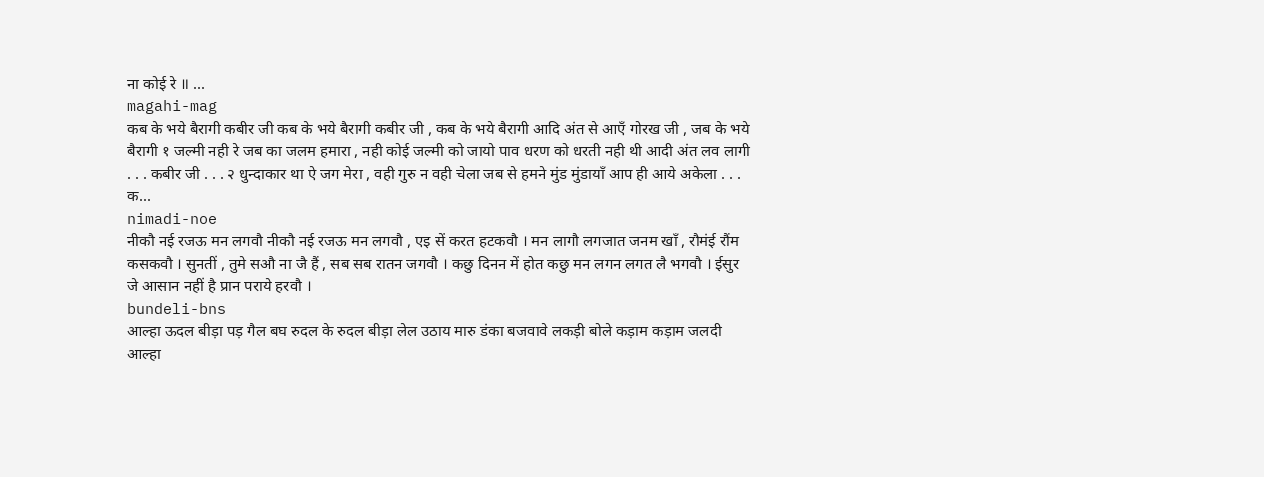ना कोई रे ॥ ...
magahi-mag
कब के भये बैरागी कबीर जी कब के भये बैरागी कबीर जी , कब के भये बैरागी आदि अंत से आएँ गोरख जी , जब के भये बैरागी १ जल्मी नही रे जब का जलम हमारा , नही कोई जल्मी को जायो पाव धरण को धरती नही थी आदी अंत लव लागी . . . कबीर जी . . . २ धुन्दाकार था ऐ जग मेरा , वही गुरु न वही चेला जब से हमने मुंड मुंडायाँ आप ही आये अकेला . . . क...
nimadi-noe
नीकौ नई रजऊ मन लगवौ नीकौ नई रजऊ मन लगवौ , एइ सें करत हटकवौ । मन लागौ लगजात जनम खाँ , रौमंई रौंम कसकवौ । सुनतीं , तुमे सऔ ना जै हैं , सब सब रातन जगवौ । कछु दिनन में होत कछु मन लगन लगत लै भगवौ । ईसुर जे आसान नहीं है प्रान पराये हरवौ ।
bundeli-bns
आल्हा ऊदल बीड़ा पड़ गैल बघ रुदल के रुदल बीड़ा लेल उठाय मारु डंका बजवावे लकड़ी बोले कड़ाम कड़ाम जलदी आल्हा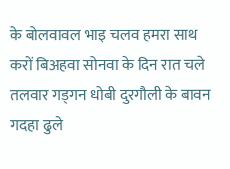के बोलवावल भाइ चलव हमरा साथ करों बिअहवा सोनवा के दिन रात चले तलवार गड्गन धोबी दुरगौली के बावन गदहा ढुले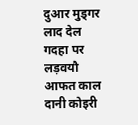दुआर मुड्गर लाद देल गदहा पर लड़वयौ आफत काल दानी कोइरी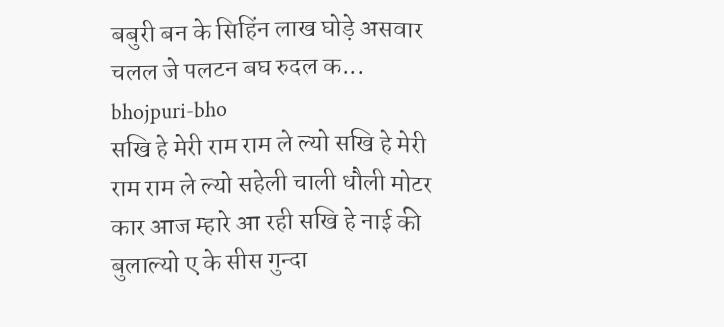बबुरी बन के सिहिंन लाख घोड़े असवार चलल जे पलटन बघ रुदल क...
bhojpuri-bho
सखि हे मेरी राम राम ले ल्यो सखि हे मेरी राम राम ले ल्यो सहेली चाली धौली मोटर कार आज म्हारे आ रही सखि हे नाई की बुलाल्यो ए के सीस गुन्दा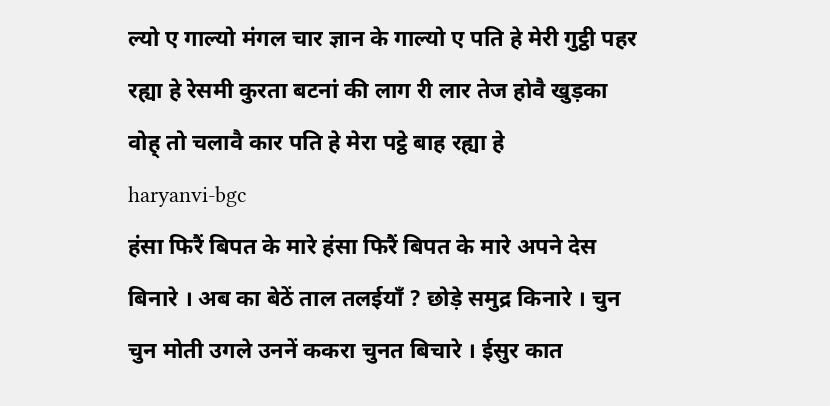ल्यो ए गाल्यो मंगल चार ज्ञान के गाल्यो ए पति हे मेरी गुट्ठी पहर रह्या हे रेसमी कुरता बटनां की लाग री लार तेज होवै खुड़का वोह् तो चलावै कार पति हे मेरा पट्ठे बाह रह्या हे
haryanvi-bgc
हंसा फिरैं बिपत के मारे हंसा फिरैं बिपत के मारे अपने देस बिनारे । अब का बेठें ताल तलईयाँ ? छोड़े समुद्र किनारे । चुन चुन मोती उगले उननें ककरा चुनत बिचारे । ईसुर कात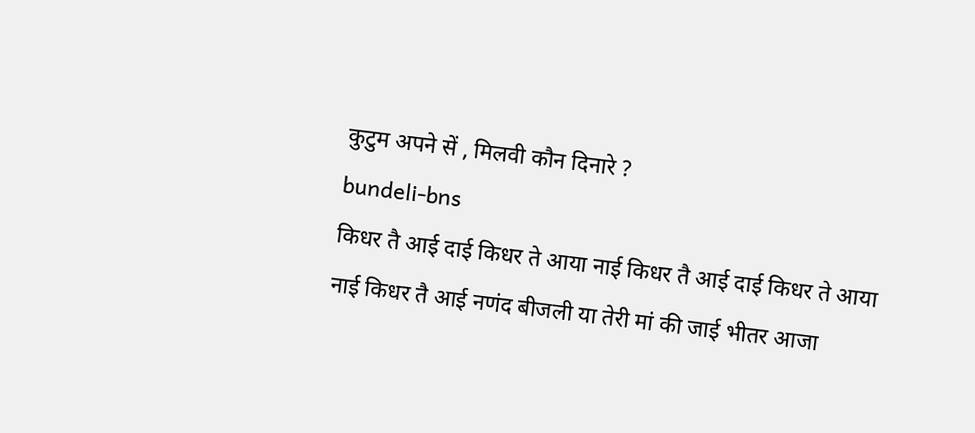कुटुम अपने सें , मिलवी कौन दिनारे ?
bundeli-bns
किधर तै आई दाई किधर ते आया नाई किधर तै आई दाई किधर ते आया नाई किधर तै आई नणंद बीजली या तेरी मां की जाई भीतर आजा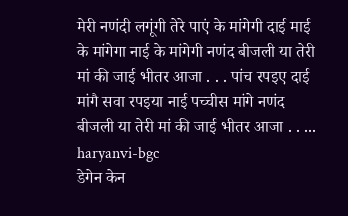मेरी नणंदी लगूंगी तेरे पाएं के मांगेगी दाई माई के मांगेगा नाई के मांगेगी नणंद बीजली या तेरी मां की जाई भीतर आजा . . . पांच रपइए दाई मांगै सवा रपइया नाई पच्चीस मांगे नणंद बीजली या तेरी मां की जाई भीतर आजा . . ...
haryanvi-bgc
डेगेन केन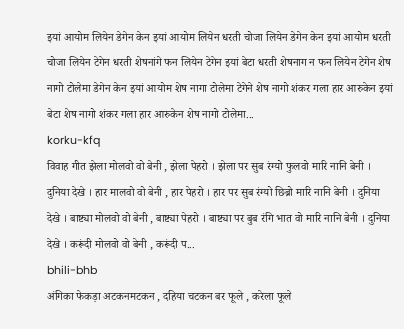इयां आयोम लियेन डेगेन केन इयां आयोम लियेन धरती चोजा लियेन डेगेन केन इयां आयोम धरती चोजा लियेन टेगेन धरती शेषनांगे फन लियेन टेगेन इयां बेटा धरती शेषनाग न फन लियेन टेगेन शेष नागो टोलेमा डेगेन केन इयां आयोम शेष नागा टोलेमा टेगेने शेष नागो शंकर गला हार आरुकेन इयां बेटा शेष नागो शंकर गला हार आरुकेन शेष नागो टोलेमा...
korku-kfq
विवाह गीत झेला मोलवो वो बेनी , झेला पेहरो । झेला पर सुब रंग्यो फुलवो मारि नानि बेनी । दुनिया देखे । हार मालवो वो बेनी , हार पेहरो । हार पर सुब रंग्यो छिब्रो मारि नानि बेनी । दुनिया देखे । बाष्ट्या मोलवो वो बेनी , बाष्ट्या पेहरो । बाष्ट्या पर बुब रंगि भात वो मारि नानि बेनी । दुनिया देखे । करूंदी मोलवो वो बेनी , करूंदी प...
bhili-bhb
अंगिका फेकड़ा अटकनमटकन , दहिया चटकन बर फूले , करेला फूले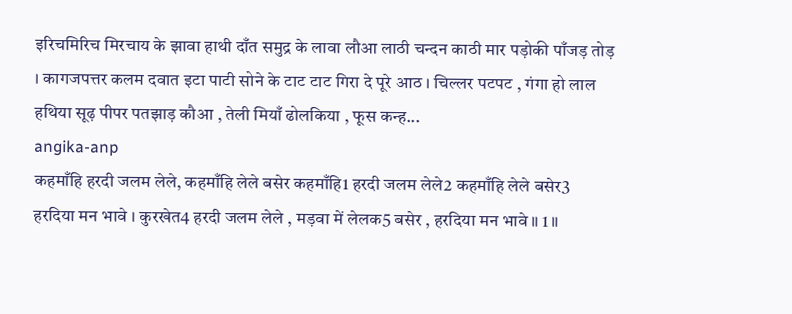इरिचमिरिच मिरचाय के झावा हाथी दाँत समुद्र के लावा लौआ लाठी चन्दन काठी मार पड़ोकी पाँजड़ तोड़ । कागजपत्तर कलम दवात इटा पाटी सोने के टाट टाट गिरा दे पूरे आठ । चिल्लर पटपट , गंगा हो लाल हथिया सूढ़ पीपर पतझाड़ कौआ , तेली मियाँ ढोलकिया , फूस कन्ह...
angika-anp
कहमाँहि हरदी जलम लेले, कहमाँहि लेले बसेर कहमाँहि1 हरदी जलम लेले2 कहमाँहि लेले बसेर3 हरदिया मन भावे । कुरखेत4 हरदी जलम लेले , मड़वा में लेलक5 बसेर , हरदिया मन भावे ॥ 1 ॥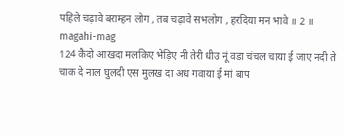पहिले चढ़ावे बराम्हन लोग , तब चढ़ावे सभलोग , हरदिया मन भावे ॥ 2 ॥
magahi-mag
124 कैदो आखदा मलकिए भेड़िए नी तेरी धीउ नूं वडा चंचल चाया ई जाए नदी ते चाक दे नाल घुलदी एस मुलख दा अध गवाया ई मां बाप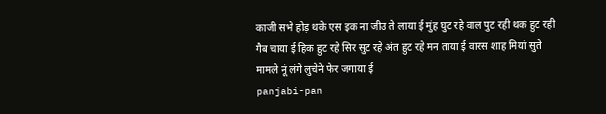काजी सभे होड़ थके एस इक ना जीउ ते लाया ई मुंह घुट रहे वाल पुट रही थक हुट रही गैब चाया ई हिक हुट रहे सिर सुट रहे अंत हुट रहे मन ताया ई वारस शाह मियां सुते मामले नूं लंगे लुचेने फेर जगाया ई
panjabi-pan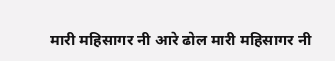मारी महिसागर नी आरे ढोल मारी महिसागर नी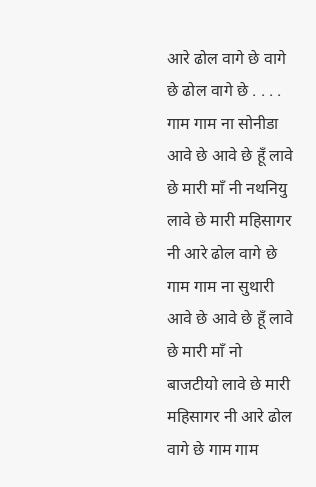आरे ढोल वागे छे वागे छे ढोल वागे छे . . . . गाम गाम ना सोनीडा आवे छे आवे छे हूँ लावे छे मारी माँ नी नथनियु लावे छे मारी महिसागर नी आरे ढोल वागे छे गाम गाम ना सुथारी आवे छे आवे छे हूँ लावे छे मारी माँ नो बाजटीयो लावे छे मारी महिसागर नी आरे ढोल वागे छे गाम गाम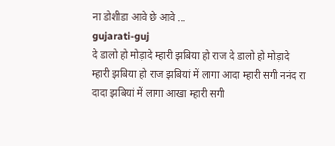ना डोशीडा आवे छे आवे ...
gujarati-guj
दे डालो हो मोड़ादे म्हारी झबिया हो राज दे डालो हो मोड़ादे म्हारी झबिया हो राज झबियां में लागा आदा म्हारी सगी ननंद रा दादा झबियां में लागा आखा म्हारी सगी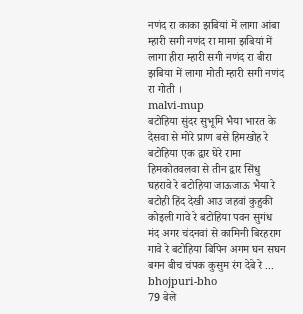नणंद रा काका झबियां में लागा आंबा म्हारी सगी नणंद रा मामा झबियां में लागा हीरा म्हारी सगी नणंद रा बीरा झबिया में लागा मोती म्हारी सगी नणंद रा गोती ।
malvi-mup
बटोहिया सुंदर सुभूमि भैया भारत के देसवा से मोरे प्राण बसे हिमखोह रे बटोहिया एक द्वार घेरे रामा हिमकोतवलवा से तीन द्वार सिंधु घहरावे रे बटोहिया जाऊजाऊ भैया रे बटोही हिंद देखी आउ जहवां कुहुकी कोइली गावे रे बटोहिया पवन सुगंध मंद अगर चंदनवां से कामिनी बिरहराग गावे रे बटोहिया बिपिन अगम घन सघन बगन बीच चंपक कुसुम रंग देबे रे ...
bhojpuri-bho
79 बेले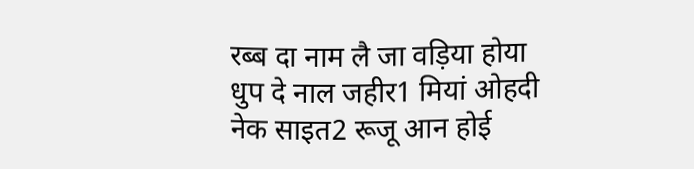रब्ब दा नाम लै जा वड़िया होया धुप दे नाल जहीर1 मियां ओहदी नेक साइत2 रूजू आन होई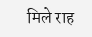मिले राह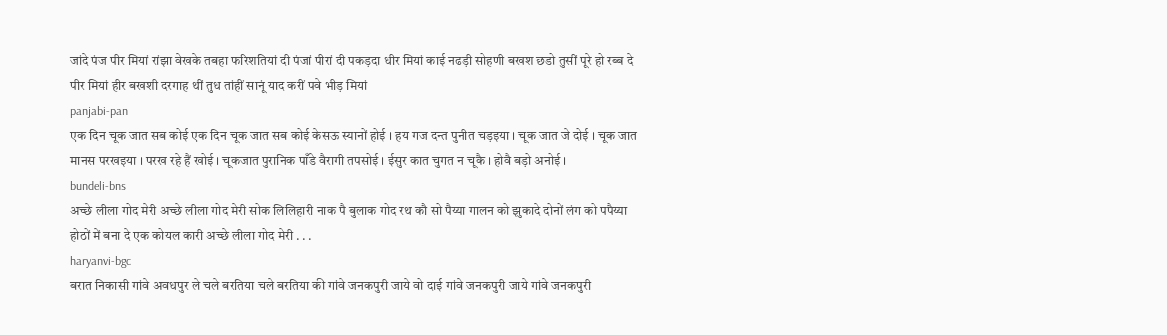जांदे पंज पीर मियां रांझा वेखके तबहा फरिशतियां दी पंजां पीरां दी पकड़दा धीर मियां काई नढड़ी सोहणी बखश छडो तुसीं पूरे हो रब्ब दे पीर मियां हीर बखशी दरगाह थीं तुध तांहीं सानूं याद करीं पवे भीड़ मियां
panjabi-pan
एक दिन चूक जात सब कोई एक दिन चूक जात सब कोई केसऊ स्यानों होई । हय गज दन्त पुनीत चड़इया । चूक जात जे दोई । चूक जात मानस परखइया । परख रहे हैं खोई । चूकजात पुरानिक पाँडे वैरागी तपसोई । ईसुर कात चुगत न चूकै । होवै बड़ो अनोई ।
bundeli-bns
अच्छे लीला गोद मेरी अच्छे लीला गोद मेरी सोक लिलिहारी नाक पै बुलाक गोद रथ कौ सो पैय्या गालन को झुकादे दोनों लंग को पपैय्या होठों में बना दे एक कोयल कारी अच्छे लीला गोद मेरी . . .
haryanvi-bgc
बरात निकासी गांवे अवधपुर ले चले बरतिया चले बरतिया की गांवे जनकपुरी जाये वो दाई गांवे जनकपुरी जाये गांवे जनकपुरी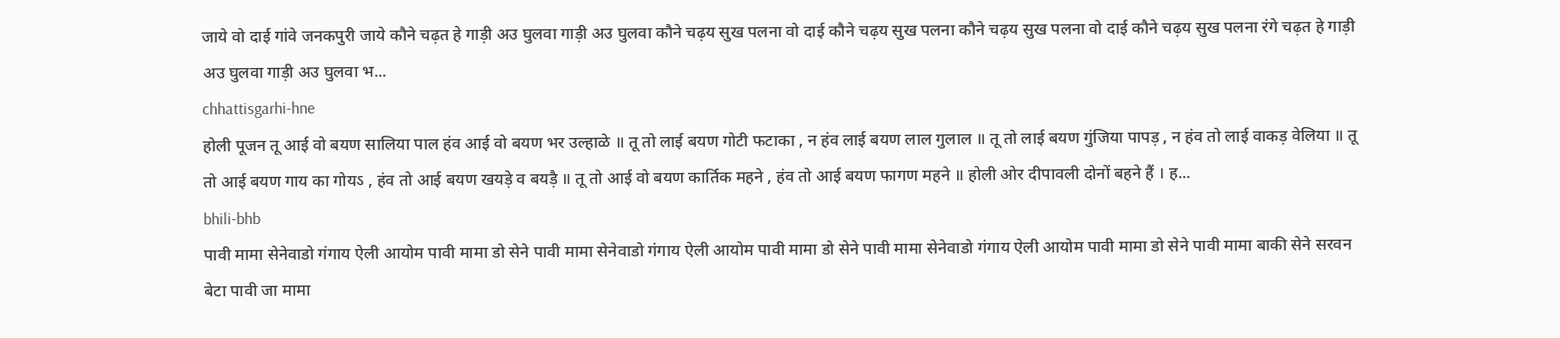जाये वो दाई गांवे जनकपुरी जाये कौने चढ़त हे गाड़ी अउ घुलवा गाड़ी अउ घुलवा कौने चढ़य सुख पलना वो दाई कौने चढ़य सुख पलना कौने चढ़य सुख पलना वो दाई कौने चढ़य सुख पलना रंगे चढ़त हे गाड़ी अउ घुलवा गाड़ी अउ घुलवा भ...
chhattisgarhi-hne
होली पूजन तू आई वो बयण सालिया पाल हंव आई वो बयण भर उल्हाळे ॥ तू तो लाई बयण गोटी फटाका , न हंव लाई बयण लाल गुलाल ॥ तू तो लाई बयण गुंजिया पापड़ , न हंव तो लाई वाकड़ वेलिया ॥ तू तो आई बयण गाय का गोयऽ , हंव तो आई बयण खयड़े व बयड़ै ॥ तू तो आई वो बयण कार्तिक महने , हंव तो आई बयण फागण महने ॥ होली ओर दीपावली दोनों बहने हैं । ह...
bhili-bhb
पावी मामा सेनेवाडो गंगाय ऐली आयोम पावी मामा डो सेने पावी मामा सेनेवाडो गंगाय ऐली आयोम पावी मामा डो सेने पावी मामा सेनेवाडो गंगाय ऐली आयोम पावी मामा डो सेने पावी मामा बाकी सेने सरवन बेटा पावी जा मामा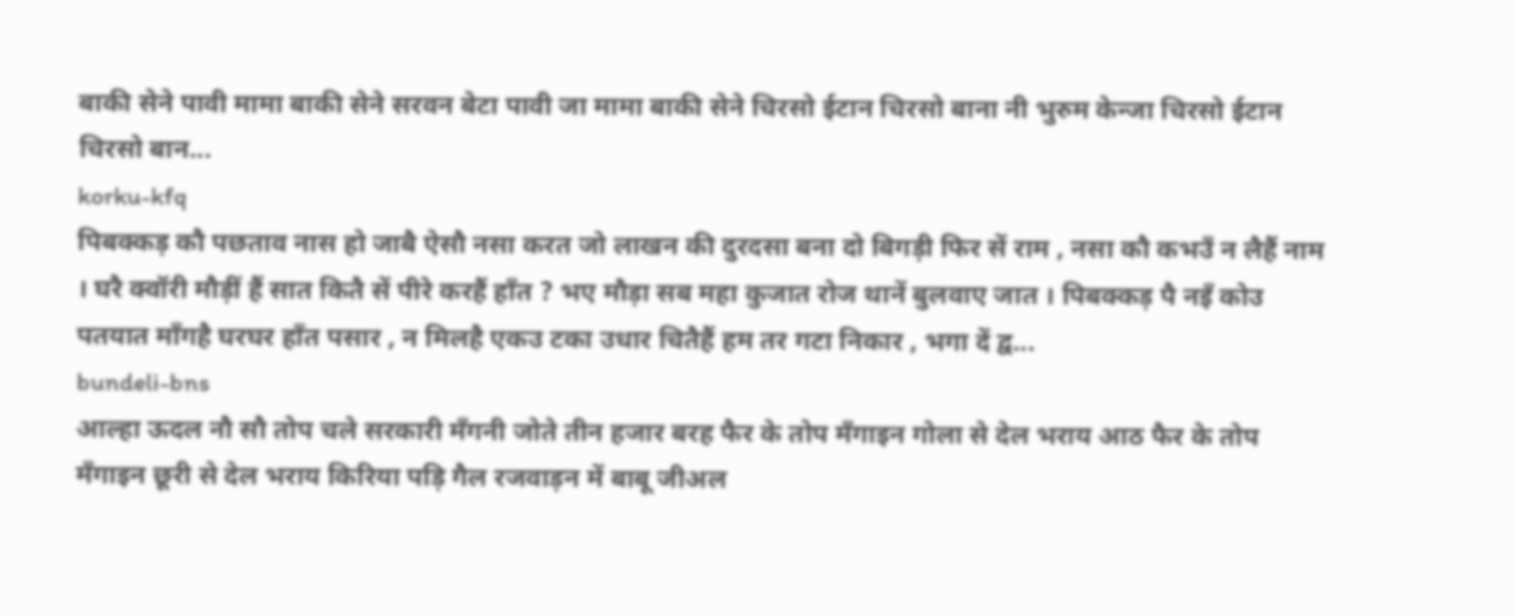बाकी सेने पावी मामा बाकी सेने सरवन बेटा पावी जा मामा बाकी सेने चिरसो ईटान चिरसो बाना नी भुरुम केन्जा चिरसो ईटान चिरसो बान...
korku-kfq
पिबक्कड़ कौ पछताव नास हो जाबै ऐसौ नसा करत जो लाखन की दुरदसा बना दो बिगड़ी फिर सें राम , नसा कौ कभउँ न लैहैं नाम । घरै क्वॉरी मौड़ीं हैं सात कितै सें पीरे करहैं हाँत ? भए मौड़ा सब महा कुजात रोज थानें बुलवाए जात । पिबक्कड़ पै नइँ कोउ पतयात माँगहै घरघर हाँत पसार , न मिलहै एकउ टका उधार चितैहैं हम तर गटा निकार , भगा दें द्व...
bundeli-bns
आल्हा ऊदल नौ सौ तोप चले सरकारी मँगनी जोते तीन हजार बरह फैर के तोप मँगाइन गोला से देल भराय आठ फैर के तोप मँगाइन छूरी से देल भराय किरिया पड़ि गैल रजवाड़न में बाबू जीअल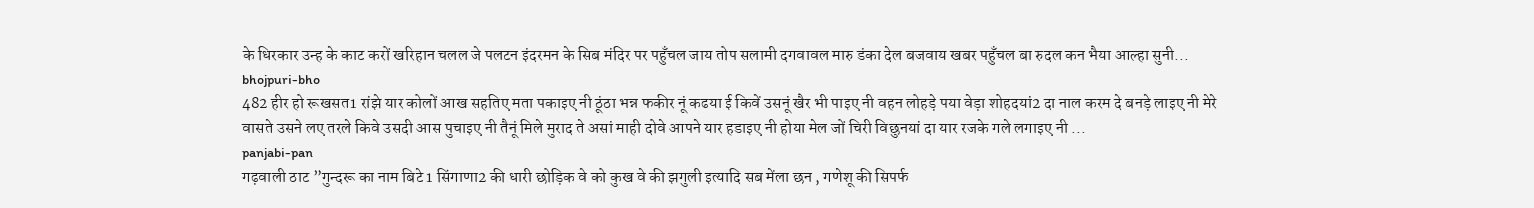के धिरकार उन्ह के काट करों खरिहान चलल जे पलटन इंदरमन के सिब मंदिर पर पहुँचल जाय तोप सलामी दगवावल मारु डंका देल बजवाय खबर पहुँचल बा रुदल कन भैया आल्हा सुनी...
bhojpuri-bho
482 हीर हो रूखसत1 रांझे यार कोलों आख सहतिए मता पकाइए नी ठूंठा भन्न फकीर नूं कढया ई किवें उसनूं खैर भी पाइए नी वहन लोहड़े पया वेड़ा शोहदयां2 दा नाल करम दे बनड़े लाइए नी मेरे वासते उसने लए तरले किवे उसदी आस पुचाइए नी तैनूं मिले मुराद ते असां माही दोवे आपने यार हडाइए नी होया मेल जों चिरी विछुनयां दा यार रजके गले लगाइए नी ...
panjabi-pan
गढ़वाली ठाट ”गुन्दरू का नाम बिटे 1 सिंगाणा2 की धारी छोड़िक वे को कुख वे की झगुली इत्यादि सब मेंला छन , गणेशू की सिपर्फ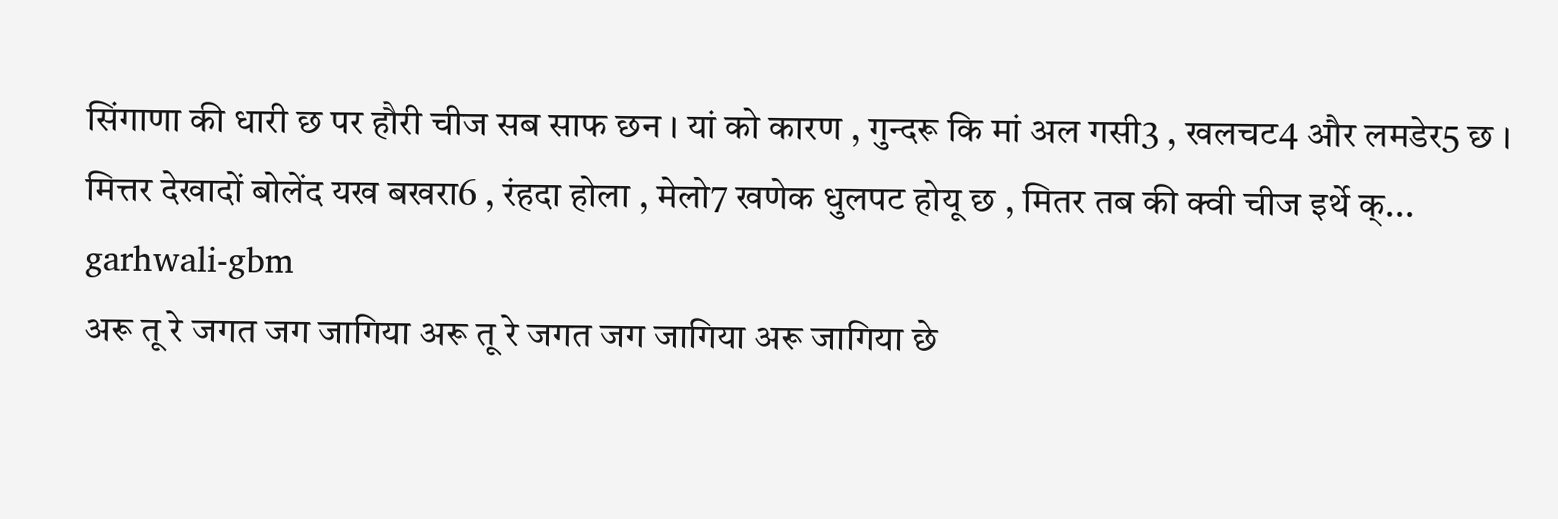सिंगाणा की धारी छ पर हौरी चीज सब साफ छन । यां को कारण , गुन्दरू कि मां अल गसी3 , खलचट4 और लमडेर5 छ । मित्तर देखादों बोलेंद यख बखरा6 , रंहदा होला , मेलो7 खणेक धुलपट होयू छ , मितर तब की क्वी चीज इर्थे क्...
garhwali-gbm
अरू तू रे जगत जग जागिया अरू तू रे जगत जग जागिया अरू जागिया छे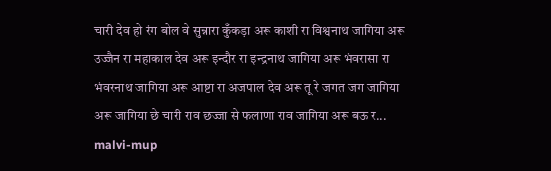चारी देव हो रंग बोल वे सुन्नारा कुँकड़ा अरू काशी रा विश्वनाथ जागिया अरू उज्जैन रा महाकाल देव अरू इन्दौर रा इन्द्रनाथ जागिया अरू भंवरासा रा भंवरनाथ जागिया अरू आष्टा रा अजपाल देव अरू तू रे जगत जग जागिया अरू जागिया छे चारी राव छज्जा से फलाणा राव जागिया अरू बऊ र...
malvi-mup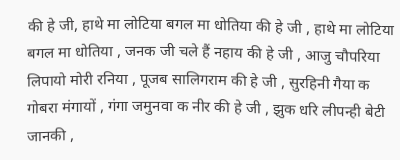की हे जी, हाथे मा लोटिया बगल मा धोतिया की हे जी , हाथे मा लोटिया बगल मा धोतिया , जनक जी चले हैं नहाय की हे जी , आजु चौपरिया लिपायो मोरी रनिया , पूजब सालिगराम की हे जी , सुरहिनी गैया क गोबरा मंगायों , गंगा जमुनवा क नीर की हे जी , झुक धरि लीपन्ही बेटी जानकी ,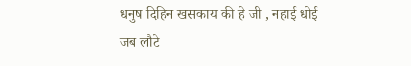धनुष दिहिन खसकाय की हे जी , नहाई धोई जब लौटे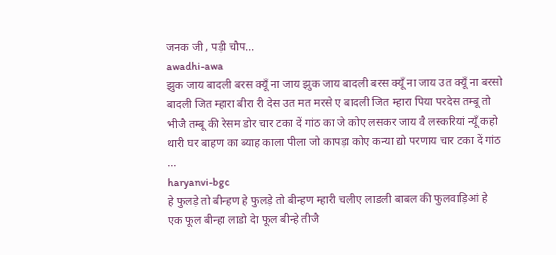जनक जी , पड़ी चौप...
awadhi-awa
झुक जाय बादली बरस क्यूँ ना जाय झुक जाय बादली बरस क्यूँ ना जाय उत क्यूँ ना बरसो बादली जित म्हारा बीरा री देस उत मत मरसे ए बादली जित म्हारा पिया परदेस तम्बू तो भीजै तम्बू की रेसम डोर चार टका दें गांठ का जे कोए लसकर जाय वै लस्करियां न्यूँ कहो थारी घर बाहण का ब्याह काला पीला जो कापड़ा कोए कन्या द्यो परणाय चार टका दें गांठ ...
haryanvi-bgc
हे फुलड़े तो बीन्हण हे फुलड़े तो बीन्हण म्हारी चलीए लाडली बाबल की फुलवाड़िआं हे एक फूल बीन्हा लाडो देा फूल बीन्हे तीजै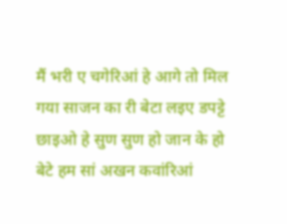मैं भरी ए चगेरिआं हे आगे तो मिल गया साजन का री बेटा लइए डपट्टे छाइओ हे सुण सुण हो जान के हो बेटे हम सां अखन कवांरिआं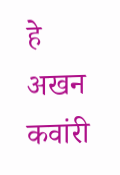हे अखन कवांरी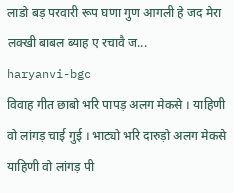लाडो बड़ परवारी रूप घणा गुण आगली हे जद मेरा लक्खी बाबल ब्याह ए रचावै ज...
haryanvi-bgc
विवाह गीत छाबो भरि पापड़ अलग मेकसे । याहिणी वो लांगड़ चाई गुई । भाट्यो भरि दारुड़ो अलग मेकसे याहिणी वो लांगड़ पी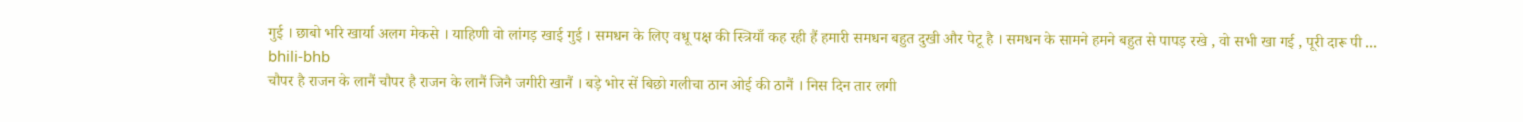गुई । छाबो भरि खार्या अलग मेकसे । याहिणी वो लांगड़ खाई गुई । समधन के लिए वधू पक्ष की स्त्रियाँ कह रही हैं हमारी समधन बहुत दुखी और पेटू है । समधन के सामने हमने बहुत से पापड़ रखे , वो सभी खा गई , पूरी दारू पी ...
bhili-bhb
चौपर है राजन के लानैं चौपर है राजन के लानैं जिनै जगीरी खानैं । बड़े भोर सें बिछो गलीचा ठान ओई की ठानैं । निस दिन तार लगी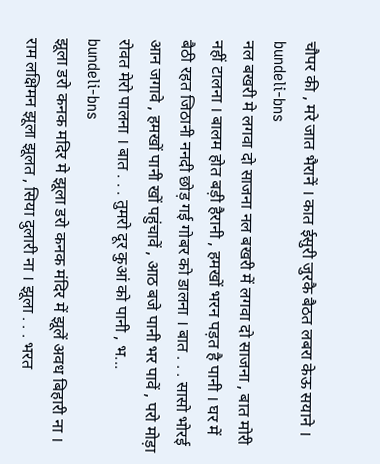चौपर की , मरे जात भैरानें । कात ईसुरी जुरकै बैठत लबरा केऊ सयाने ।
bundeli-bns
नल बखरी मे लगवा दो साजना नल बखरी में लगवा दो साजना , बात मोरी नहीं टालना । बालम होत बड़ी हैरानी , हमखों भरन पड़त है पानी । घर में बैठी रहत जिठानी ननदी छोड़ गई गोबर को डालना । बात . . . सासो भोरई आन जगावे , हमखों पानी खों पहुंचावें , आठ बजे पानी भर पावें , परो मोड़ा रोवत मेरो पालना । बात . . . तुमरो दूर कुआं को पानी , भ...
bundeli-bns
झूला डरो कनक मदिर मे झूला डरो कनक मंदिर में झूलें अवध बिहारी ना । राम लक्षिमन झूला झूलत , सिया दुलारी ना । झूला . . . भरत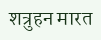शत्रुहन मारत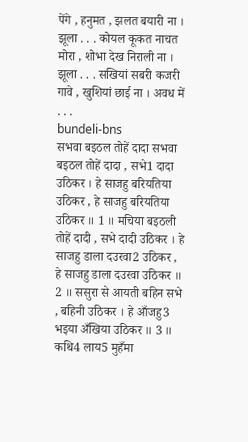पेंगे , हनुमत , झलत बयारी ना । झूला . . . कोयल कूकत नाचत मोरा , शोभा देख निराली ना । झूला . . . सखियां सबरी कजरी गावे , खुशियां छाई ना । अवध में . . .
bundeli-bns
सभवा बइठल तोहें दादा सभवा बइठल तोहें दादा , सभे1 दादा उठिकर । हे साजहु बरियतिया उठिकर , हे साजहु बरियतिया उठिकर ॥ 1 ॥ मचिया बइठली तोहें दादी , सभे दादी उठिकर । हे साजहु डाला दउरवा2 उठिकर , हे साजहु डाला दउरवा उठिकर ॥ 2 ॥ ससुरा से आयती बहिन सभे , बहिनी उठिकर । हे आँजहु3 भइया अँखिया उठिकर ॥ 3 ॥ कथि4 लाय5 मुहँमा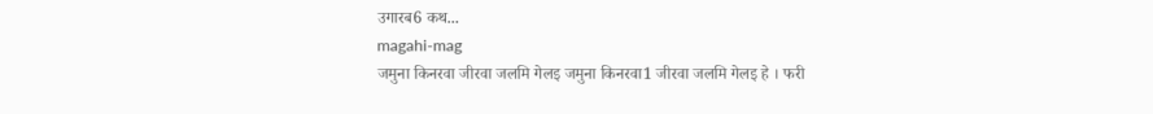उगारब6 कथ...
magahi-mag
जमुना किनरवा जीरवा जलमि गेलइ जमुना किनरवा1 जीरवा जलमि गेलइ हे । फरी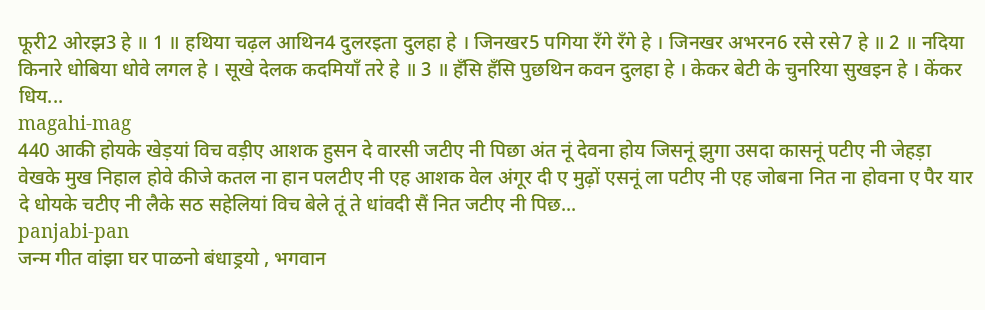फूरी2 ओरझ3 हे ॥ 1 ॥ हथिया चढ़ल आथिन4 दुलरइता दुलहा हे । जिनखर5 पगिया रँगे रँगे हे । जिनखर अभरन6 रसे रसे7 हे ॥ 2 ॥ नदिया किनारे धोबिया धोवे लगल हे । सूखे देलक कदमियाँ तरे हे ॥ 3 ॥ हँसि हँसि पुछथिन कवन दुलहा हे । केकर बेटी के चुनरिया सुखइन हे । केंकर धिय...
magahi-mag
440 आकी होयके खेड़यां विच वड़ीए आशक हुसन दे वारसी जटीए नी पिछा अंत नूं देवना होय जिसनूं झुगा उसदा कासनूं पटीए नी जेहड़ा वेखके मुख निहाल होवे कीजे कतल ना हान पलटीए नी एह आशक वेल अंगूर दी ए मुढ़ों एसनूं ला पटीए नी एह जोबना नित ना होवना ए पैर यार दे धोयके चटीए नी लैके सठ सहेलियां विच बेले तूं ते धांवदी सैं नित जटीए नी पिछ...
panjabi-pan
जन्म गीत वांझा घर पाळनो बंधाड्रयो , भगवान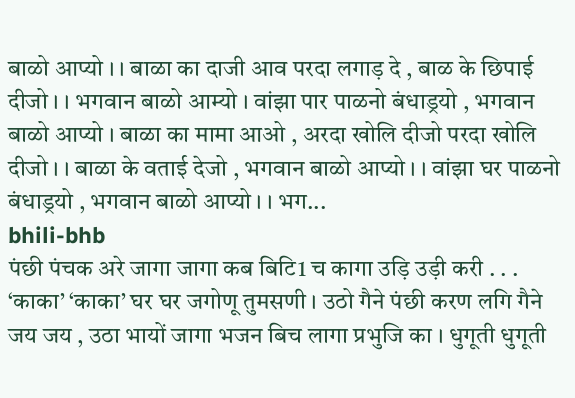बाळो आप्यो । । बाळा का दाजी आव परदा लगाड़ दे , बाळ के छिपाई दीजो । । भगवान बाळो आम्यो । वांझा पार पाळनो बंधाड्रयो , भगवान बाळो आप्यो । बाळा का मामा आओ , अरदा खोलि दीजो परदा खोलि दीजो । । बाळा के वताई देजो , भगवान बाळो आप्यो । । वांझा घर पाळनो बंधाड्रयो , भगवान बाळो आप्यो । । भग...
bhili-bhb
पंछी पंचक अरे जागा जागा कब बिटि1 च कागा उड़ि उड़ी करी . . . ‘काका’ ‘काका’ घर घर जगोणू तुमसणी । उठो गैने पंछी करण लगि गैने जय जय , उठा भायों जागा भजन बिच लागा प्रभुजि का । धुगूती धुगूती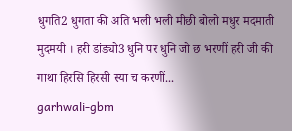धुगति2 धुगता की अति भली भली मीछी बोलो मधुर मदमाती मुदमयी । हरी डांड्यो3 धुनि पर धुनि जो छ भरणीं हरी जी की गाथा हिरसि हिरसी स्या च करणीं...
garhwali-gbm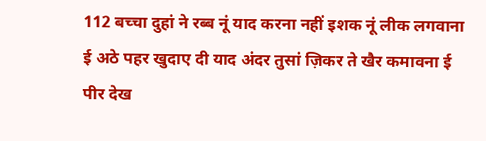112 बच्चा दुहां ने रब्ब नूं याद करना नहीं इशक नूं लीक लगवाना ई अठे पहर खुदाए दी याद अंदर तुसां ज़िकर ते खैर कमावना ई पीर देख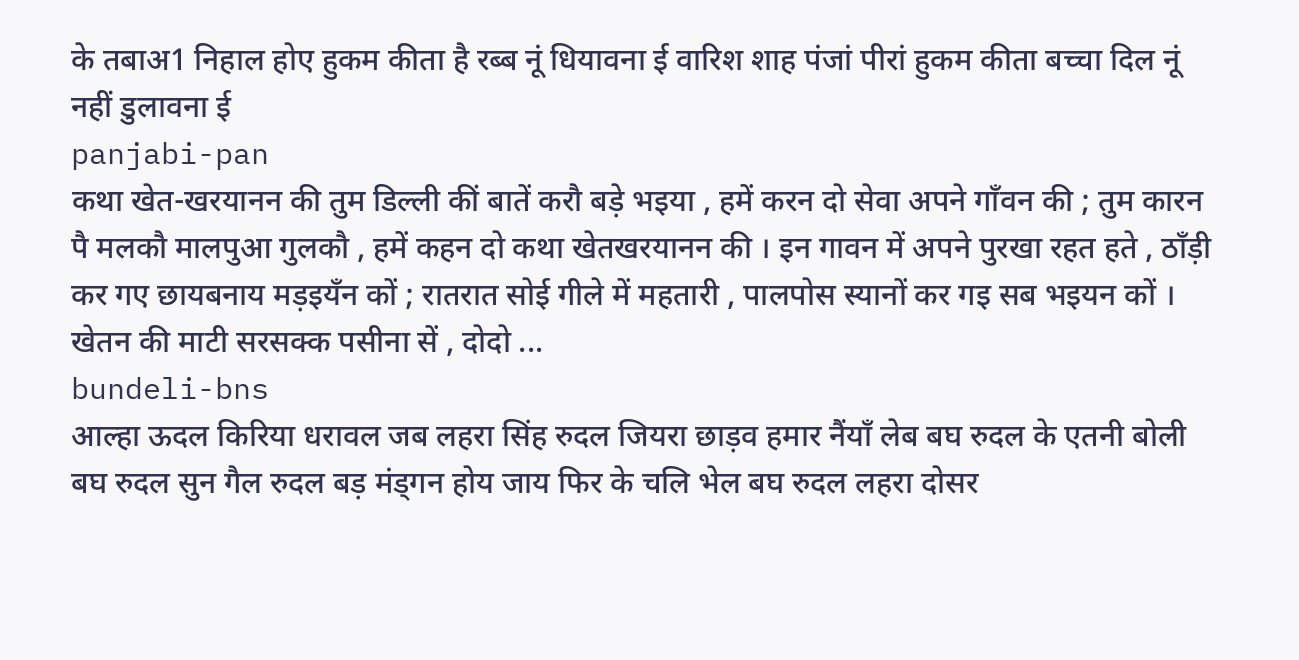के तबाअ1 निहाल होए हुकम कीता है रब्ब नूं धियावना ई वारिश शाह पंजां पीरां हुकम कीता बच्चा दिल नूं नहीं डुलावना ई
panjabi-pan
कथा खेत-खरयानन की तुम डिल्ली कीं बातें करौ बड़े भइया , हमें करन दो सेवा अपने गाँवन की ; तुम कारन पै मलकौ मालपुआ गुलकौ , हमें कहन दो कथा खेतखरयानन की । इन गावन में अपने पुरखा रहत हते , ठाँड़ी कर गए छायबनाय मड़इयँन कों ; रातरात सोई गीले में महतारी , पालपोस स्यानों कर गइ सब भइयन कों । खेतन की माटी सरसक्क पसीना सें , दोदो ...
bundeli-bns
आल्हा ऊदल किरिया धरावल जब लहरा सिंह रुदल जियरा छाड़व हमार नैंयाँ लेब बघ रुदल के एतनी बोली बघ रुदल सुन गैल रुदल बड़ मंड्गन होय जाय फिर के चलि भेल बघ रुदल लहरा दोसर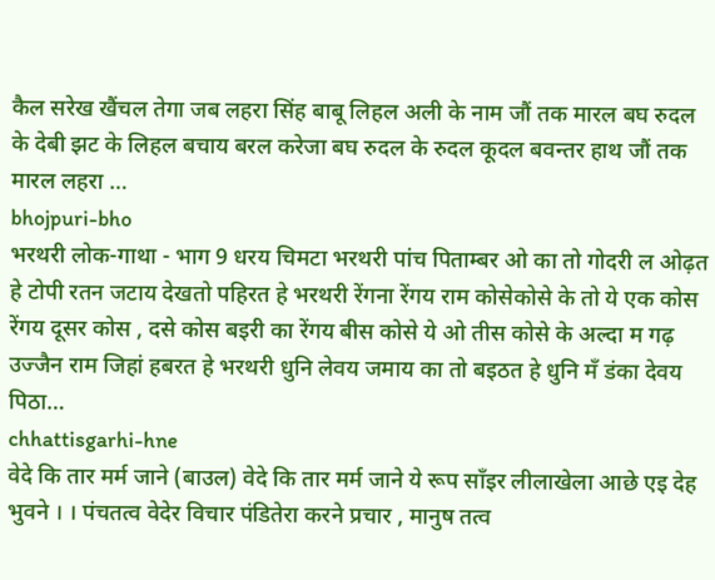कैल सरेख खैंचल तेगा जब लहरा सिंह बाबू लिहल अली के नाम जौं तक मारल बघ रुदल के देबी झट के लिहल बचाय बरल करेजा बघ रुदल के रुदल कूदल बवन्तर हाथ जौं तक मारल लहरा ...
bhojpuri-bho
भरथरी लोक-गाथा - भाग 9 धरय चिमटा भरथरी पांच पिताम्बर ओ का तो गोदरी ल ओढ़त हे टोपी रतन जटाय देखतो पहिरत हे भरथरी रेंगना रेंगय राम कोसेकोसे के तो ये एक कोस रेंगय दूसर कोस , दसे कोस बइरी का रेंगय बीस कोसे ये ओ तीस कोसे के अल्दा म गढ़ उज्जैन राम जिहां हबरत हे भरथरी धुनि लेवय जमाय का तो बइठत हे धुनि मँ डंका देवय पिठा...
chhattisgarhi-hne
वेदे कि तार मर्म जाने (बाउल) वेदे कि तार मर्म जाने ये रूप साँइर लीलाखेला आछे एइ देह भुवने । । पंचतत्व वेदेर विचार पंडितेरा करने प्रचार , मानुष तत्व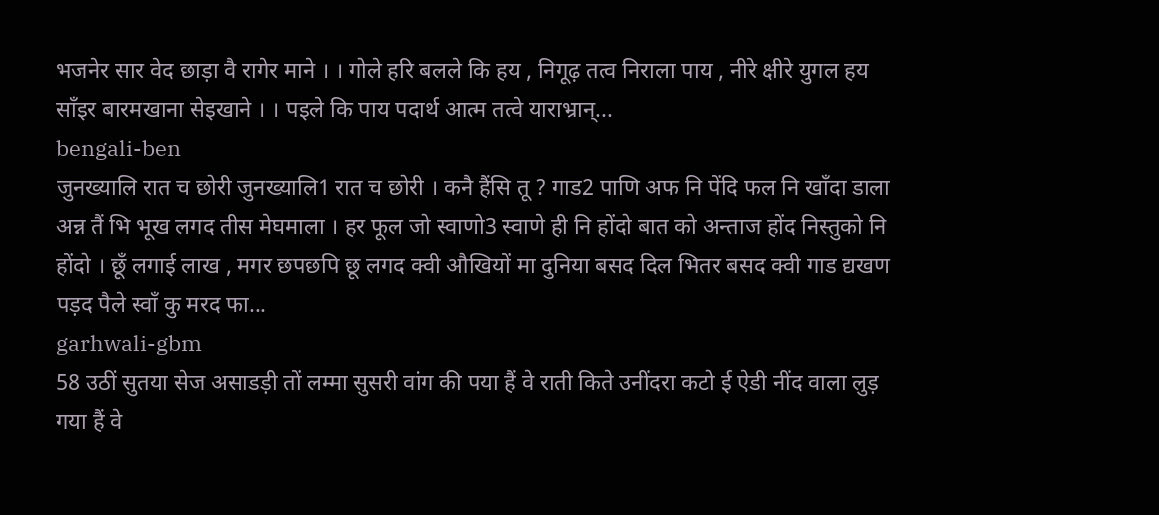भजनेर सार वेद छाड़ा वै रागेर माने । । गोले हरि बलले कि हय , निगूढ़ तत्व निराला पाय , नीरे क्षीरे युगल हय साँइर बारमखाना सेइखाने । । पइले कि पाय पदार्थ आत्म तत्वे याराभ्रान्...
bengali-ben
जुनख्यालि रात च छोरी जुनख्यालि1 रात च छोरी । कनै हैंसि तू ? गाड2 पाणि अफ नि पेंदि फल नि खाँदा डाला अन्न तैं भि भूख लगद तीस मेघमाला । हर फूल जो स्वाणो3 स्वाणे ही नि होंदो बात को अन्ताज होंद निस्तुको नि होंदो । छूँ लगाई लाख , मगर छपछपि छू लगद क्वी औखियों मा दुनिया बसद दिल भितर बसद क्वी गाड द्यखण पड़द पैले स्वाँ कु मरद फा...
garhwali-gbm
58 उठीं सुतया सेज असाडड़ी तों लम्मा सुसरी वांग की पया हैं वे राती किते उनींदरा कटो ई ऐडी नींद वाला लुड़ गया हैं वे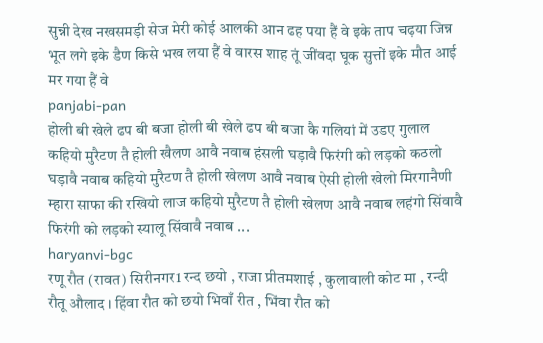सुन्नी देख नखसमड़ी सेज मेरी कोई आलकी आन ढह पया हैं वे इके ताप चढ़या जिन्न भूत लगे इके डैण किसे भख लया हैं वे वारस शाह तूं जींवदा घूक सुत्तों इके मौत आई मर गया हैं वे
panjabi-pan
होली बी खेले ढप बी बजा होली बी खेले ढप बी बजा कै गलियां में उडए गुलाल कहियो मुरैटण तै होली खैलण आवै नवाब हंसली घड़ावै फिरंगी को लड़को कठलो घड़ावै नवाब कहियो मुरैटण तै होली खेलण आवै नवाब ऐसी होली खेलो मिरगानैणी म्हारा साफा की रखियो लाज कहियो मुरैटण तै होली खेलण आवै नवाब लहंगो सिंवावै फिरंगी को लड़को स्यालू सिंवावै नवाब ...
haryanvi-bgc
रणू रौत (रावत) सिरीनगर1 रन्द छयो , राजा प्रीतमशाई , कुलावाली कोट मा , रन्दी रौतू औलाद । हिंवा रौत को छयो भिवाँ रीत , भिंवा रौत को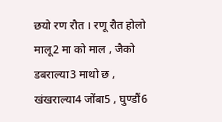छयो रण रौत । रणू रौत होलो मालू2 मा को माल , जैको डबराल्या3 माथो छ , खंखराल्या4 जोंबा5 , घुण्डौं6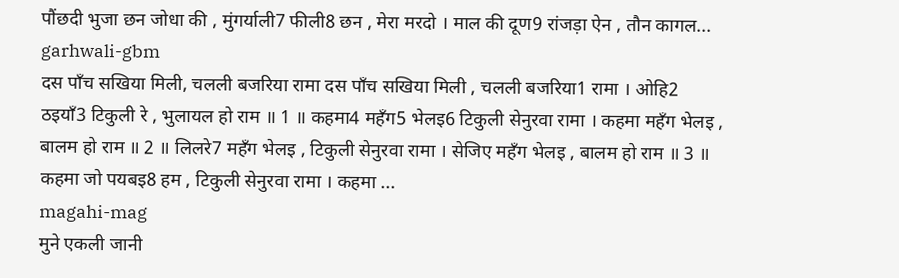पौंछदी भुजा छन जोधा की , मुंगर्याली7 फीली8 छन , मेरा मरदो । माल की दूण9 रांजड़ा ऐन , तौन कागल...
garhwali-gbm
दस पाँच सखिया मिली, चलली बजरिया रामा दस पाँच सखिया मिली , चलली बजरिया1 रामा । ओहि2 ठइयाँ3 टिकुली रे , भुलायल हो राम ॥ 1 ॥ कहमा4 महँग5 भेलइ6 टिकुली सेनुरवा रामा । कहमा महँग भेलइ , बालम हो राम ॥ 2 ॥ लिलरे7 महँग भेलइ , टिकुली सेनुरवा रामा । सेजिए महँग भेलइ , बालम हो राम ॥ 3 ॥ कहमा जो पयबइ8 हम , टिकुली सेनुरवा रामा । कहमा ...
magahi-mag
मुने एकली जानी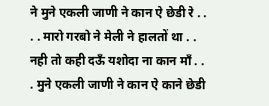ने मुने एकली जाणी ने कान ऐ छेडी रे . . . . मारो गरबो ने मेली ने हालतों था . . नही तो कही दऊँ यशोदा ना कान माँ . . . मुने एकली जाणी ने कान ऐ काने छेडी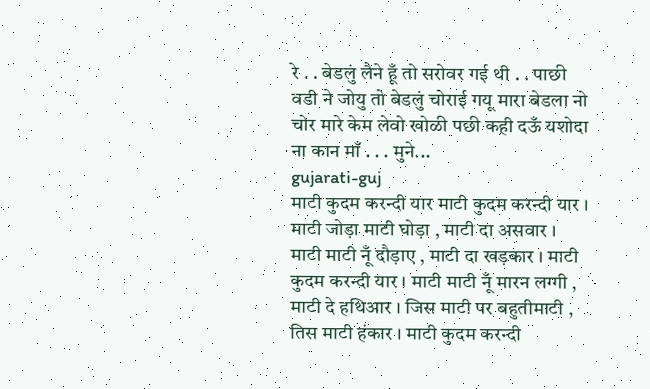रे . . बेडलुं लैने हूँ तो सरोवर गई थी . . पाछी वडी ने जोयु तो बेडलुं चोराई गयू मारा बेडला नो चोर मारे केम लेवो खोळी पछी कही दऊँ यशोदा ना कान माँ . . . मुने...
gujarati-guj
माटी कुदम करन्दी यार माटी कुदम करन्दी यार । माटी जोड़ा माटी घोड़ा , माटी दा असवार । माटी माटी नूँ दौड़ाए , माटी दा खड़कार । माटी कुदम करन्दी यार । माटी माटी नूँ मारन लग्गी , माटी दे हथिआर । जिस माटी पर बहुतीमाटी , तिस माटी हंकार । माटी कुदम करन्दी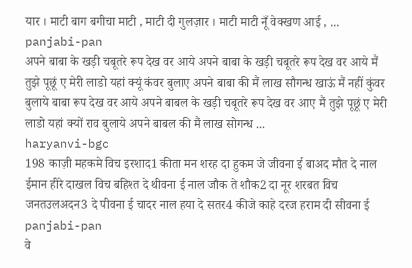यार । माटी बाग बगीचा माटी , माटी दी गुलज़ार । माटी माटी नूँ वेक्खण आई , ...
panjabi-pan
अपने बाबा के खड़ी चबूतरे रूप देख वर आये अपने बाबा के खड़ी चबूतरे रूप देख वर आये मैं तुझे पूछूं ए मेरी लाडो यहां क्यूं कंवर बुलाए अपने बाबा की मैं लाख सौगन्ध खाऊं मैं नहीं कुंवर बुलाये बाबा रूप देख वर आये अपने बाबल के खड़ी चबूतरे रूप देख वर आए मैं तुझे पूछूं ए मेरी लाडो यहां क्यों राव बुलाये अपने बाबल की मैं लाख सोगन्ध ...
haryanvi-bgc
198 काज़ी महकमे विच इरशाद1 कीता मन शरह दा हुकम जे जीवना ई बाअद मौत दे नाल ईमान हीरे दाखल विच बहिश्त दे थीवना ई नाल जौक ते शौक2 दा नूर शरबत विच जनतउलअदन3 दे पीवना ई चादर नाल हया दे सतर4 कीजे काहे दरज हराम दी सीवना ई
panjabi-pan
वे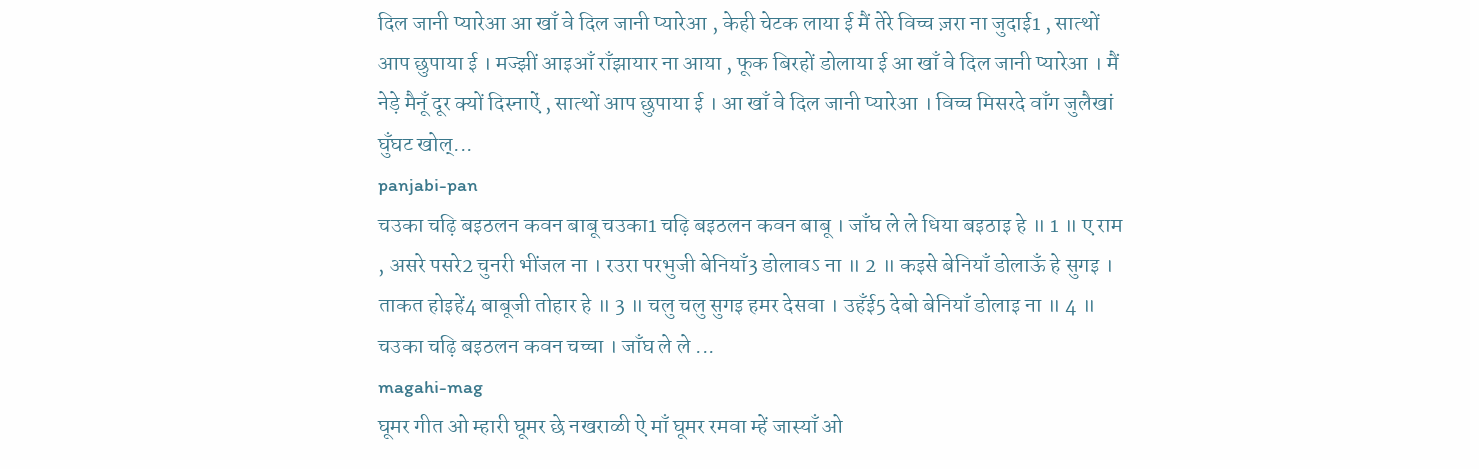दिल जानी प्यारेआ आ खाँ वे दिल जानी प्यारेआ , केही चेटक लाया ई मैं तेरे विच्च ज़रा ना जुदाई1 , सात्थों आप छुपाया ई । मज्झीं आइआँ राँझायार ना आया , फूक बिरहों डोलाया ई आ खाँ वे दिल जानी प्यारेआ । मैं नेड़े मैनूँ दूर क्यों दिस्नाऐं , सात्थों आप छुपाया ई । आ खाँ वे दिल जानी प्यारेआ । विच्च मिसरदे वाँग जुलैखां घुँघट खोल्...
panjabi-pan
चउका चढ़ि बइठलन कवन बाबू चउका1 चढ़ि बइठलन कवन बाबू । जाँघ ले ले धिया बइठाइ हे ॥ 1 ॥ ए राम , असरे पसरे2 चुनरी भींजल ना । रउरा परभुजी बेनियाँ3 डोलावऽ ना ॥ 2 ॥ कइसे बेनियाँ डोलाऊँ हे सुगइ । ताकत होइहें4 बाबूजी तोहार हे ॥ 3 ॥ चलु चलु सुगइ हमर देसवा । उहँई5 देबो बेनियाँ डोलाइ ना ॥ 4 ॥ चउका चढ़ि बइठलन कवन चच्चा । जाँघ ले ले ...
magahi-mag
घूमर गीत ओ म्हारी घूमर छे नखराळी ऐ माँ घूमर रमवा म्हें जास्याँ ओ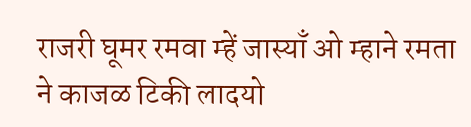राजरी घूमर रमवा म्हें जास्याँ ओ म्हाने रमता ने काजळ टिकी लादयो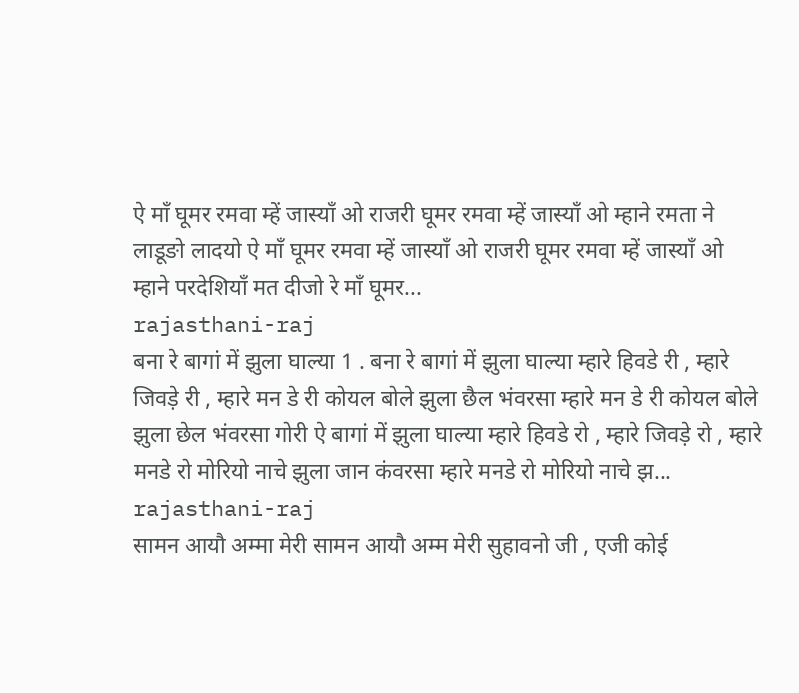ऐ माँ घूमर रमवा म्हें जास्याँ ओ राजरी घूमर रमवा म्हें जास्याँ ओ म्हाने रमता ने लाडूङो लादयो ऐ माँ घूमर रमवा म्हें जास्याँ ओ राजरी घूमर रमवा म्हें जास्याँ ओ म्हाने परदेशियाँ मत दीजो रे माँ घूमर...
rajasthani-raj
बना रे बागां में झुला घाल्या 1 . बना रे बागां में झुला घाल्या म्हारे हिवडे री , म्हारे जिवड़े री , म्हारे मन डे री कोयल बोले झुला छैल भंवरसा म्हारे मन डे री कोयल बोले झुला छेल भंवरसा गोरी ऐ बागां में झुला घाल्या म्हारे हिवडे रो , म्हारे जिवड़े रो , म्हारे मनडे रो मोरियो नाचे झुला जान कंवरसा म्हारे मनडे रो मोरियो नाचे झ...
rajasthani-raj
सामन आयौ अम्मा मेरी सामन आयौ अम्म मेरी सुहावनो जी , एजी कोई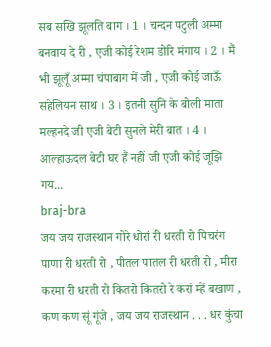सब सखि झूलति बाग । 1 । चन्दन पटुली अम्मा बनवाय दे री , एजी कोई रेशम डोरि मंगाय । 2 । मैं भी झूलूँ अम्मा चंपाबाग में जी , एजी कोई जाऊँ सहेलियन साथ । 3 । इतनी सुनि के बोली माता मल्हनदे जी एजी बेटी सुनले मेरी बात । 4 । आल्हाऊदल बेटी घर हैं नहीं जी एजी कोई जूझि गय...
braj-bra
जय जय राजस्थान गोरे धोरां री धरती रो पिचरंग पाणा री धरती रो , पीतल पातल री धरती रो , मीरा करमा री धरती रो कितरो कितरो रे करां म्हें बखाण , कण कण सूं गूंजे , जय जय राजस्थान . . . धर कुंचा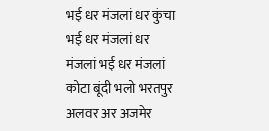भई धर मंजलां धर कुंचा भई धर मंजलां धर मंजलां भई धर मंजलां कोटा बूंदी भलो भरतपुर अलवर अर अजमेर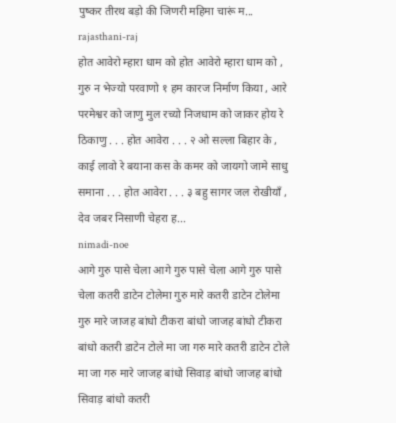पुष्कर तीरथ बड़ो की जिणरी महिमा चारूं म...
rajasthani-raj
होत आवेरो म्हारा धाम को होत आवेरो म्हारा धाम को , गुरु न भेज्यो परवाणो १ हम कारज निर्माण किया , आरे परमेश्वर को जाणु मुल रच्यो निजधाम को जाकर होय रे ठिकाणु . . . होत आवेरा . . . २ ओ सल्ला बिहार के , काई लावो रे बयाना कस के कमर को जायगो जामे साधु समाना . . . होत आवेरा . . . ३ बहु सागर जल रोखीयाँ , देव जबर निसाणी चेहरा ह...
nimadi-noe
आगे गुरु पासे चेला आगे गुरु पासे चेला आगे गुरु पासे चेला कतरी डाटेन टोलेमा गुरु मारे कतरी डाटेन टोलेमा गुरु मारे जाजह बांधो टीकरा बांधो जाजह बांधो टीकरा बांधो कतरी डाटेन टोले मा जा गरु मारे कतरी डाटेन टोले मा जा गरु मारे जाजह बांधो सिवाड़ बांधो जाजह बांधो सिवाड़ बांधो कतरी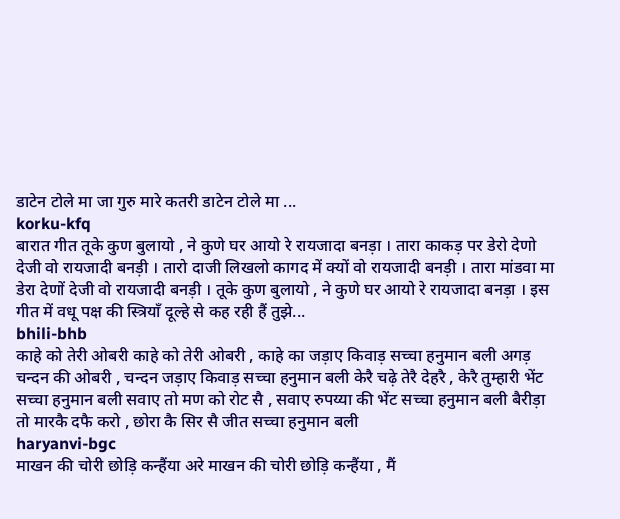डाटेन टोले मा जा गुरु मारे कतरी डाटेन टोले मा ...
korku-kfq
बारात गीत तूके कुण बुलायो , ने कुणे घर आयो रे रायजादा बनड़ा । तारा काकड़ पर डेरो देणो देजी वो रायजादी बनड़ी । तारो दाजी लिखलो कागद में क्यों वो रायजादी बनड़ी । तारा मांडवा मा डेरा देणों देजी वो रायजादी बनड़ी । तूके कुण बुलायो , ने कुणे घर आयो रे रायजादा बनड़ा । इस गीत में वधू पक्ष की स्त्रियाँ दूल्हे से कह रही हैं तुझे...
bhili-bhb
काहे को तेरी ओबरी काहे को तेरी ओबरी , काहे का जड़ाए किवाड़ सच्चा हनुमान बली अगड़ चन्दन की ओबरी , चन्दन जड़ाए किवाड़ सच्चा हनुमान बली केरै चढ़े तेरै देहरै , केरै तुम्हारी भेंट सच्चा हनुमान बली सवाए तो मण को रोट सै , सवाए रुपय्या की भेंट सच्चा हनुमान बली बैरीड़ा तो मारकै दफै करो , छोरा कै सिर सै जीत सच्चा हनुमान बली
haryanvi-bgc
माखन की चोरी छोड़ि कन्हैंया अरे माखन की चोरी छोड़ि कन्हैंया , मैं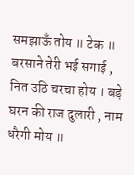समझाऊँ तोय ॥ टेक ॥ बरसाने तेरी भई सगाई , नित उठि चरचा होय । बड़े घरन की राज दुलारी , नाम धरैगी मोय ॥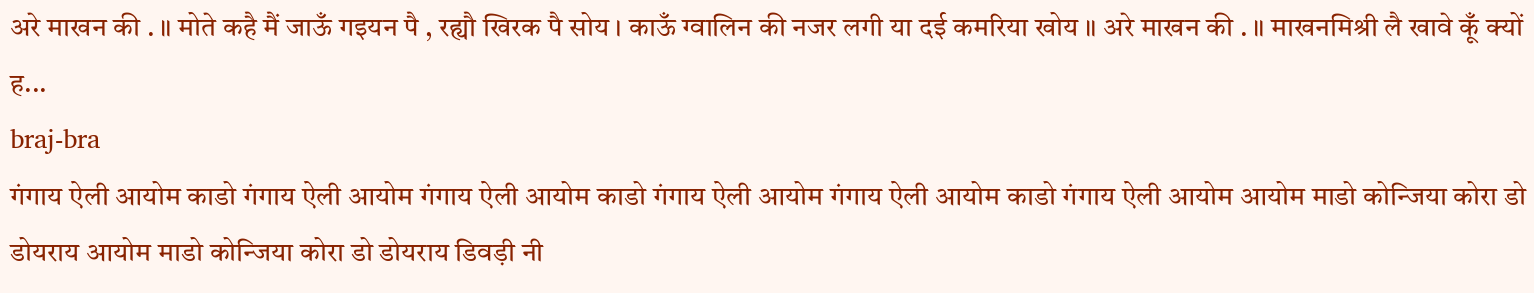अरे माखन की . ॥ मोते कहै मैं जाऊँ गइयन पै , रह्यौ खिरक पै सोय । काऊँ ग्वालिन की नजर लगी या दई कमरिया खोय ॥ अरे माखन की . ॥ माखनमिश्री लै खावे कूँ क्यों ह...
braj-bra
गंगाय ऐली आयोम काडो गंगाय ऐली आयोम गंगाय ऐली आयोम काडो गंगाय ऐली आयोम गंगाय ऐली आयोम काडो गंगाय ऐली आयोम आयोम माडो कोन्जिया कोरा डो डोयराय आयोम माडो कोन्जिया कोरा डो डोयराय डिवड़ी नी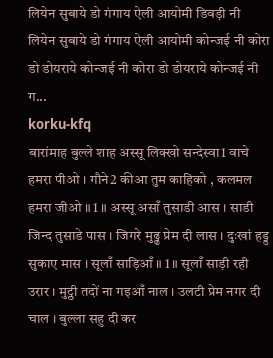लियेन सुबाये डो गंगाय ऐली आयोमी डिवड़ी नी लियेन सुबाये डो गंगाय ऐली आयोमी कोन्जई नी कोरा डो डोयराये कोन्जई नी कोरा डो डोयराये कोन्जई नी ग...
korku-kfq
बारांमाह बुल्ले शाह अस्सू लिक्खो सन्देस्वा1 वाचे हमरा पीओ । गौने2 कीआ तुम काहिको , कलमल हमरा जीओ ॥ 1 ॥ अस्सू असाँ तुसाडी आस । साडी जिन्द तुसाडे पास । जिगरे मुढ्ढ प्रेम दी लास । दुःखां हड्ड सुकाए मास । सूलाँ साड़िआँ ॥ 1 ॥ सूलाँ साड़ी रही उरार । मुट्ठी तदों ना गइआँ नाल । उलटी प्रेम नगर दी चाल । बुल्ला सहु दी कर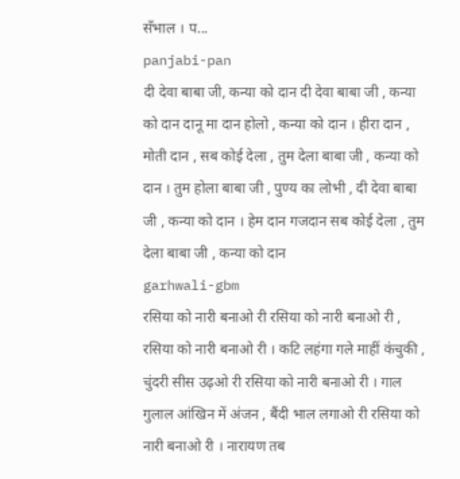सँभाल । प...
panjabi-pan
दी देवा बाबा जी, कन्या को दान दी देवा बाबा जी , कन्या को दान दानू मा दान होलो , कन्या को दान । हीरा दान , मोती दान , सब कोई देला , तुम देला बाबा जी , कन्या को दान । तुम होला बाबा जी , पुण्य का लोभी , दी देवा बाबा जी , कन्या को दान । हेम दान गजदान सब कोई देला , तुम देला बाबा जी , कन्या को दान
garhwali-gbm
रसिया को नारी बनाओ री रसिया को नारी बनाओ री , रसिया को नारी बनाओ री । कटि लहंगा गले माहीं कंचुकी , चुंदरी सीस उढ़ओ री रसिया को नारी बनाओ री । गाल गुलाल आंखिन में अंजन , बैंदी भाल लगाओ री रसिया को नारी बनाओ री । नारायण तब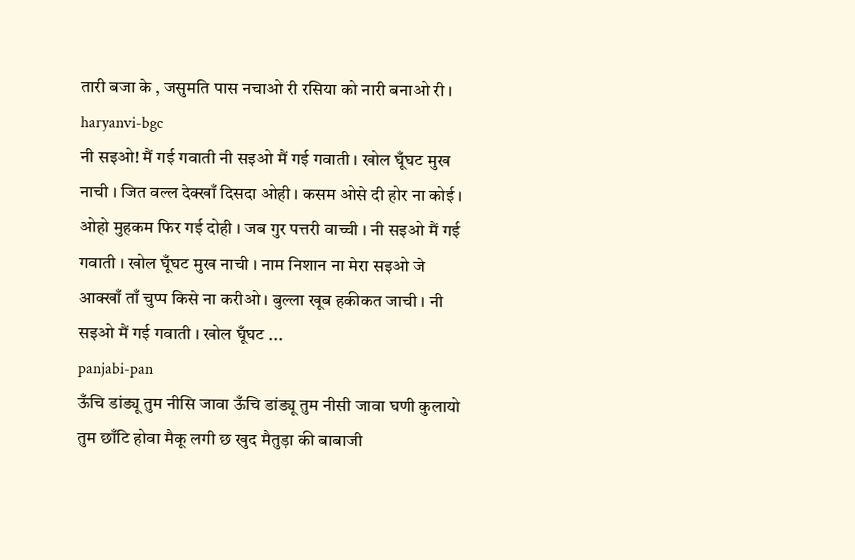तारी बजा के , जसुमति पास नचाओ री रसिया को नारी बनाओ री ।
haryanvi-bgc
नी सइओ! मैं गई गवाती नी सइओ मैं गई गवाती । खोल घूँघट मुख नाची । जित वल्ल देक्खाँ दिसदा ओही । कसम ओसे दी होर ना कोई । ओहो मुहकम फिर गई दोही । जब गुर पत्तरी वाच्ची । नी सइओ मैं गई गवाती । खोल घूँघट मुख नाची । नाम निशान ना मेरा सइओ जे आक्खाँ ताँ चुप्प किसे ना करीओ । बुल्ला खूब हकीकत जाची । नी सइओ मैं गई गवाती । खोल घूँघट ...
panjabi-pan
ऊँचि डांड्यू तुम नीसि जावा ऊँचि डांड्यू तुम नीसी जावा घणी कुलायो तुम छाँटि होवा मैकू लगी छ खुद मैतुड़ा की बाबाजी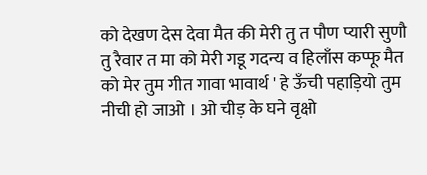को देखण देस देवा मैत की मेरी तु त पौण प्यारी सुणौ तु रैवार त मा को मेरी गडू गदन्य व हिलाँस कप्फू मैत को मेर तुम गीत गावा भावार्थ ' हे ऊँची पहाड़ियो तुम नीची हो जाओ । ओ चीड़ के घने वृक्षो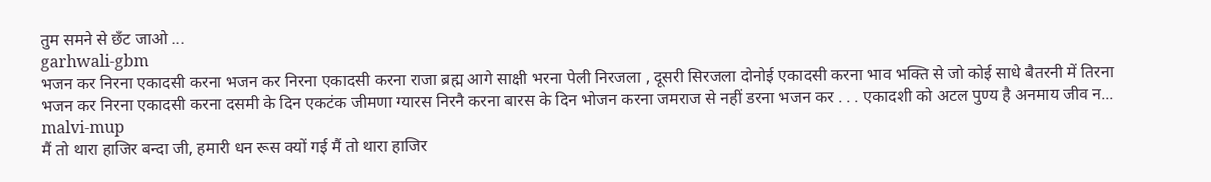तुम समने से छँट जाओ ...
garhwali-gbm
भजन कर निरना एकादसी करना भजन कर निरना एकादसी करना राजा ब्रह्म आगे साक्षी भरना पेली निरजला , दूसरी सिरजला दोनोई एकादसी करना भाव भक्ति से जो कोई साधे बैतरनी में तिरना भजन कर निरना एकादसी करना दसमी के दिन एकटंक जीमणा ग्यारस निरनै करना बारस के दिन भोजन करना जमराज से नहीं डरना भजन कर . . . एकादशी को अटल पुण्य है अनमाय जीव न...
malvi-mup
मैं तो थारा हाजिर बन्दा जी, हमारी धन रूस क्यों गई मैं तो थारा हाजिर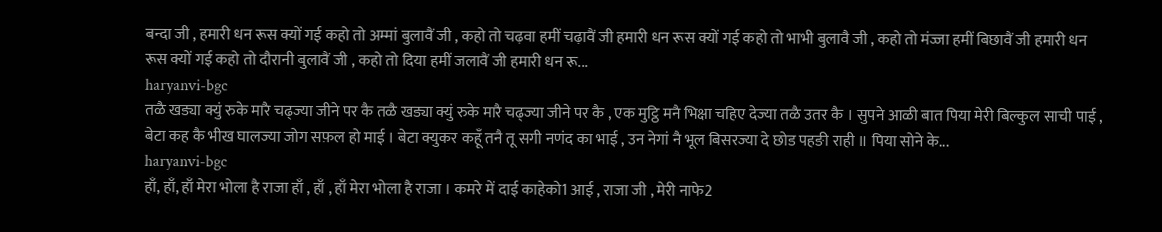बन्दा जी , हमारी धन रूस क्यों गई कहो तो अम्मां बुलावैं जी , कहो तो चढ़वा हमीं चढ़ावैं जी हमारी धन रूस क्यों गई कहो तो भाभी बुलावै जी , कहो तो मंज्जा हमीं बिछावैं जी हमारी धन रूस क्यों गई कहो तो दौरानी बुलावैं जी , कहो तो दिया हमीं जलावैं जी हमारी धन रू...
haryanvi-bgc
तळै खड्या क्युं रुके मारै चढ्ज्या जीने पर कै तळै खड्या क्युं रुके मारै चढ्ज्या जीने पर कै , एक मुट्ठि मनै भिक्षा चहिए देज्या तळै उतर कै । सुपने आळी बात पिया मेरी बिल्कुल साची पाई , बेटा कह कै भीख घालज्या जोग सफ़ल हो माई । बेटा क्युकर कहूँ तनै तू सगी नणंद का भाई , उन नेगां नै भूल बिसरज्या दे छोड पहङी राही ॥ पिया सोने के...
haryanvi-bgc
हाँ, हाँ, हाँ मेरा भोला है राजा हाँ , हाँ , हाँ मेरा भोला है राजा । कमरे में दाई काहेको1 आई , राजा जी , मेरी नाफे2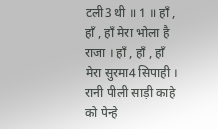टली3 थी ॥ 1 ॥ हाँ , हाँ , हाँ मेरा भोला है राजा । हाँ , हाँ , हाँ मेरा सुरमा4 सिपाही । रानी पीली साड़ी काहे को पेन्हे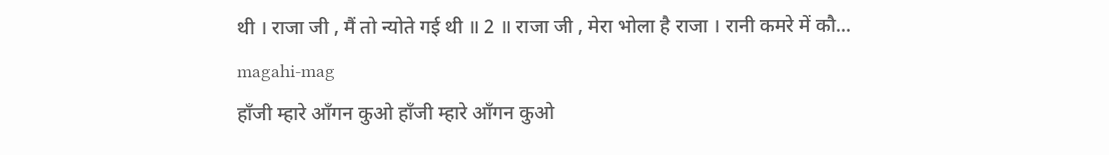थी । राजा जी , मैं तो न्योते गई थी ॥ 2 ॥ राजा जी , मेरा भोला है राजा । रानी कमरे में कौ...
magahi-mag
हाँजी म्हारे आँगन कुओ हाँजी म्हारे आँगन कुओ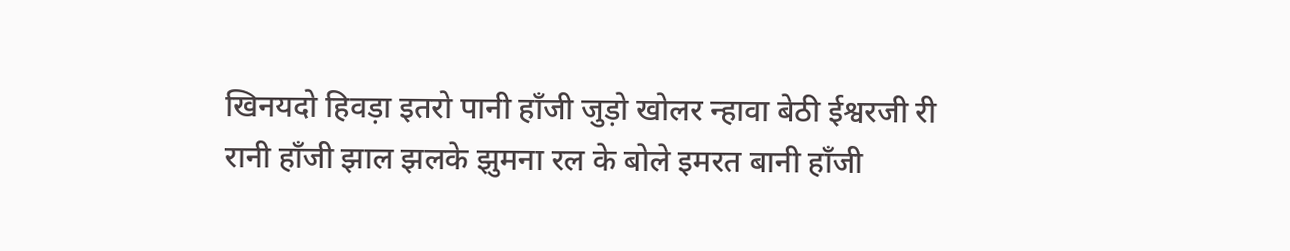खिनयदो हिवड़ा इतरो पानी हाँजी जुड़ो खोलर न्हावा बेठी ईश्वरजी री रानी हाँजी झाल झलके झुमना रल के बोले इमरत बानी हाँजी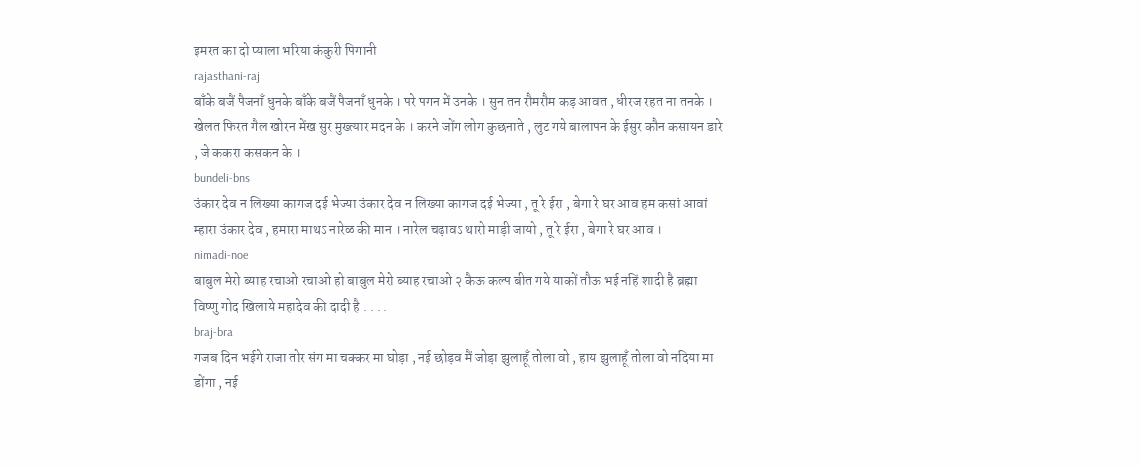इमरत का दो प्याला भरिया कंकुरी पिगानी
rajasthani-raj
बाँके बजैं पैजनाँ धुनके बाँके बजैं पैजनाँ धुनके । परे पगन में उनके । सुन तन रौमरौम कड़ आवत , धीरज रहत ना तनके । खेलत फिरत गैल खोरन मेंख सुर मुख्त्यार मदन के । करने जोंग लोग कुछनाते , लुट गये बालापन के ईसुर कौन कसायन डारे , जे ककरा कसकन के ।
bundeli-bns
उंकार देव न लिख्या कागज दई भेज्या उंकार देव न लिख्या कागज दई भेज्या , तू रे ईरा , बेगा रे घर आव हम कसां आवां म्हारा उंकार देव , हमारा माथऽ नारेळ की मान । नारेल चढ़ावऽ थारो माड़ी जायो , तू रे ईरा , बेगा रे घर आव ।
nimadi-noe
बाबुल मेरो ब्याह रचाओ रचाओ हो बाबुल मेरो ब्याह रचाओ २ कैऊ कल्प बीत गये याकों तौऊ भई नहिं शादी है ब्रह्मा विष्णु गोद खिलाये महादेव की दादी है . . . .
braj-bra
गजब दिन भईगे राजा तोर संग मा चक्कर मा घोड़ा , नई छोड़व मैं जोड़ा झुलाहूँ तोला वो , हाय झुलाहूँ तोला वो नदिया मा डोंगा , नई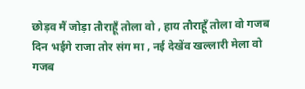छोड़व मैं जोड़ा तौराहूँ तोला वो , हाय तौराहूँ तोला वो गजब दिन भईगे राजा तोर संग मा , नई देखेंव खल्लारी मेला वो गजब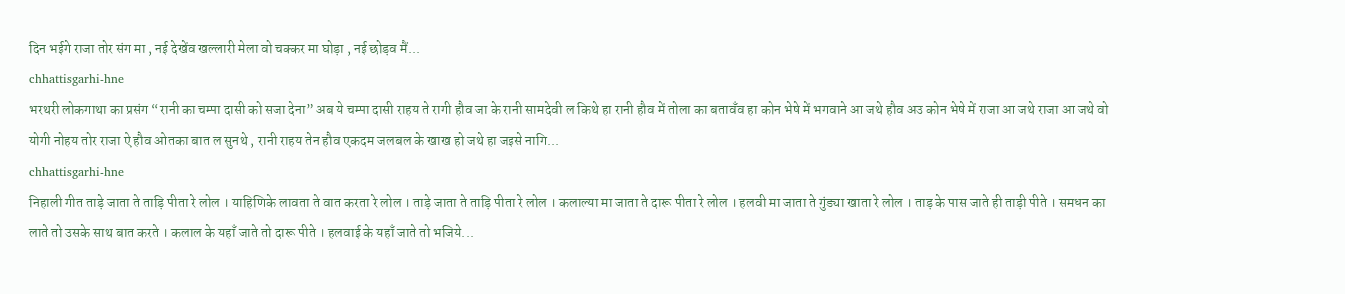दिन भईगे राजा तोर संग मा , नई देखेंव खल्लारी मेला वो चक्कर मा घोड़ा , नई छोड़व मैं...
chhattisgarhi-hne
भरथरी लोकगाथा का प्रसंग “रानी का चम्पा दासी को सजा देना” अब ये चम्पा दासी राहय ते रागी हौव जा के रानी सामदेवी ल किथे हा रानी हौव में तोला का बतावँव हा कोन भेषे में भगवाने आ जथे हौव अउ कोन भेषे में राजा आ जथे राजा आ जथे वो योगी नोहय तोर राजा ऐ हौव ओतका बात ल सुनथे , रानी राहय तेन हौव एकदम जलबल के खाख हो जथे हा जइसे नागि...
chhattisgarhi-hne
निहाली गीत ताड़े जाता ते ताड़ि पीता रे लोल । याहिणिके लावता ते वात करता रे लोल । ताड़े जाता ते ताड़ि पीता रे लोल । कलाल्या मा जाता ते दारू पीता रे लोल । हलवी मा जाता ते गुंड्या खाता रे लोल । ताड़ के पास जाते ही ताड़ी पीते । समधन का लाते तो उसके साथ बात करते । कलाल के यहाँ जाते तो दारू पीते । हलवाई के यहाँ जाते तो भजिये...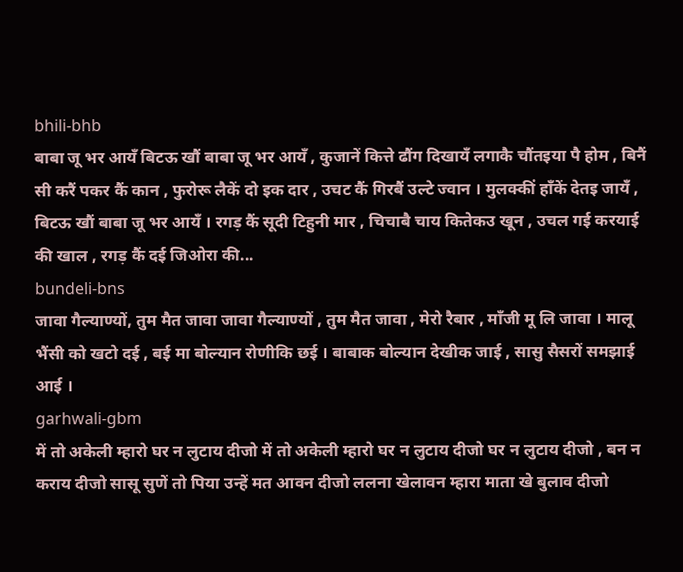bhili-bhb
बाबा जू भर आयँ बिटऊ खौं बाबा जू भर आयँ , कुजानें कित्ते ढौंग दिखायँ लगाकै चौंतइया पै होम , बिनैं सी करैं पकर कैं कान , फुरोरू लैकें दो इक दार , उचट कैं गिरबैं उल्टे ज्वान । मुलक्कीं हाँकें देतइ जायँ , बिटऊ खौं बाबा जू भर आयँ । रगड़ कैं सूदी टिहुनी मार , चिचाबै चाय कितेकउ खून , उचल गई करयाई की खाल , रगड़ कैं दई जिओरा की...
bundeli-bns
जावा गैल्याण्यों, तुम मैत जावा जावा गैल्याण्यों , तुम मैत जावा , मेरो रैबार , माँजी मू लि जावा । मालू भैंसी को खटो दई , बई मा बोल्यान रोणीकि छई । बाबाक बोल्यान देखीक जाई , सासु सैसरों समझाई आई ।
garhwali-gbm
में तो अकेली म्हारो घर न लुटाय दीजो में तो अकेली म्हारो घर न लुटाय दीजो घर न लुटाय दीजो , बन न कराय दीजो सासू सुणें तो पिया उन्हें मत आवन दीजो ललना खेलावन म्हारा माता खे बुलाव दीजो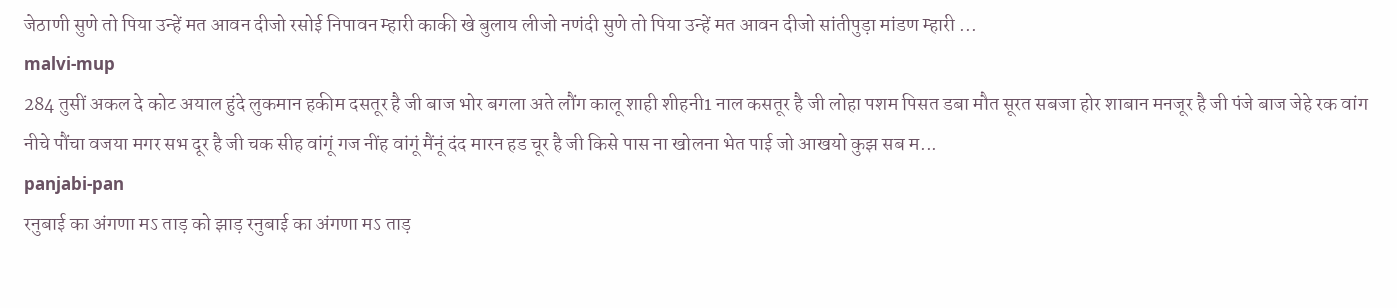जेठाणी सुणे तो पिया उन्हें मत आवन दीजो रसोई निपावन म्हारी काकी खे बुलाय लीजो नणंदी सुणे तो पिया उन्हें मत आवन दीजो सांतीपुड़ा मांडण म्हारी ...
malvi-mup
284 तुसीं अकल दे कोट अयाल हुंदे लुकमान हकीम दसतूर है जी बाज भोर बगला अते लौंग कालू शाही शीहनी1 नाल कसतूर है जी लोहा पशम पिसत डबा मौत सूरत सबजा होर शाबान मनजूर है जी पंजे बाज जेहे रक वांग नीचे पौंचा वजया मगर सभ दूर है जी चक सीह वांगूं गज नींह वांगूं मैंनूं दंद मारन हड चूर है जी किसे पास ना खोलना भेत पाई जो आखयो कुझ सब म...
panjabi-pan
रनुबाई का अंगणा मऽ ताड़ को झाड़ रनुबाई का अंगणा मऽ ताड़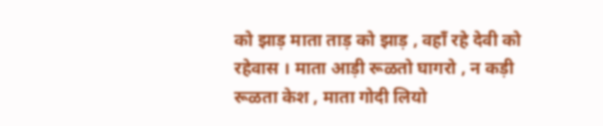को झाड़ माता ताड़ को झाड़ , वहाँ रहे देवी को रहेवास । माता आड़ी रूळतो घागरो , न कड़ी रूळता केश , माता गोदी लियो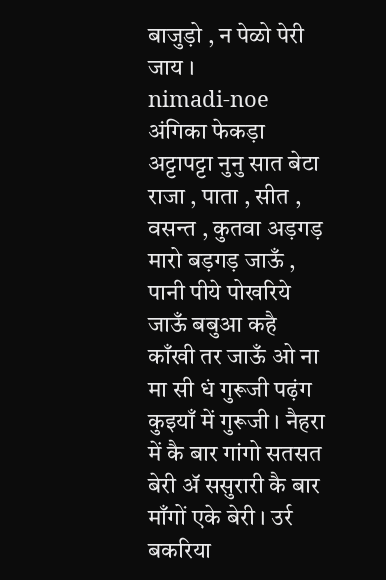बाजुड़ो , न पेळो पेरी जाय ।
nimadi-noe
अंगिका फेकड़ा अट्टापट्टा नुनु सात बेटा राजा , पाता , सीत , वसन्त , कुतवा अड़गड़ मारो बड़गड़ जाऊँ , पानी पीये पोखरिये जाऊँ बबुआ कहै काँखी तर जाऊँ ओ ना मा सी धं गुरूजी पढ़ंग कुइयाँ में गुरूजी । नैहरा में कै बार गांगो सतसत बेरी ॲ ससुरारी कै बार माँगों एके बेरी । उर्र बकरिया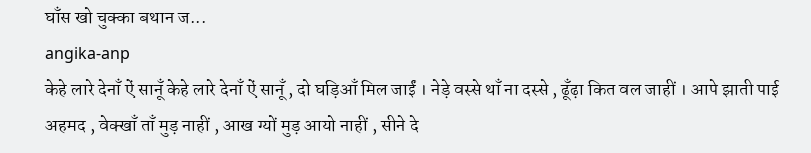घाँस खो चुक्का बथान ज...
angika-anp
केहे लारे देनाँ ऐं सानूँ केहे लारे देनाँ ऐं सानूँ , दो घड़िआँ मिल जाईं । नेड़े वस्से थाँ ना दस्से , ढूँढ़ा कित वल जाहीं । आपे झाती पाई अहमद , वेक्खाँ ताँ मुड़ नाहीं , आख ग्यों मुड़ आयो नाहीं , सीने दे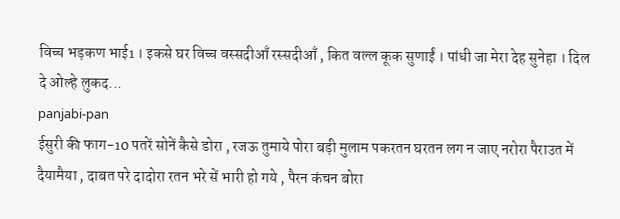विच्च भड़कण भाई1 । इकसे घर विच्च वस्सदीआँ रस्सदीआँ , कित वल्ल कूक सुणाईं । पांधी जा मेरा देह सुनेहा । दिल दे ओल्हे लुकद...
panjabi-pan
ईसुरी की फाग-10 पतरें सोनें कैसे डोरा , रजऊ तुमाये पोरा बड़ी मुलाम पकरतन घरतन लग न जाए नरोरा पैराउत में दैयामैया , दाबत परे दादोरा रतन भरे सें भारी हो गये , पैरन कंचन बोरा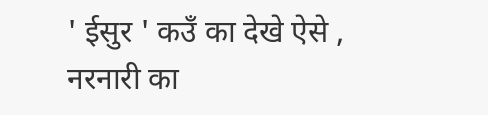' ईसुर ' कउँ का देखे ऐसे , नरनारी का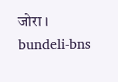जोरा ।
bundeli-bns